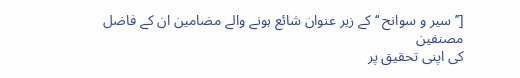[’’سیر و سوانح ‘‘ کے زیر عنوان شائع ہونے والے مضامین ان کے فاضل مصنفین
کی اپنی تحقیق پر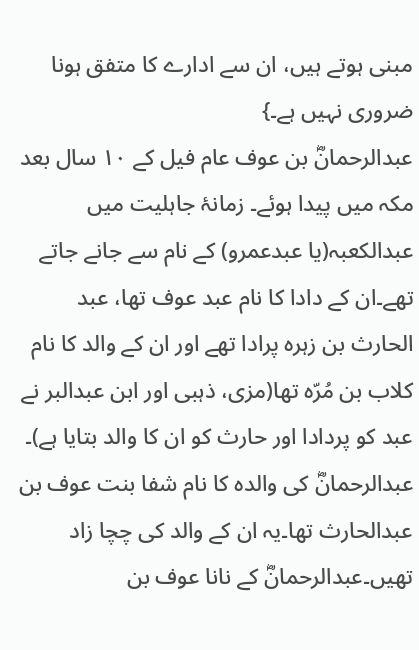مبنی ہوتے ہیں، ان سے ادارے کا متفق ہونا ضروری نہیں ہے۔}
عبدالرحمانؓ بن عوف عام فیل کے ۱۰ سال بعد مکہ میں پیدا ہوئے۔ زمانۂ جاہلیت میں عبدالکعبہ(یا عبدعمرو) کے نام سے جانے جاتے تھے۔ان کے دادا کا نام عبد عوف تھا، عبد الحارث بن زہرہ پرادا تھے اور ان کے والد کا نام کلاب بن مُرّہ تھا(مزی، ذہبی اور ابن عبدالبر نے عبد کو پردادا اور حارث کو ان کا والد بتایا ہے)۔ عبدالرحمانؓ کی والدہ کا نام شفا بنت عوف بن عبدالحارث تھا۔یہ ان کے والد کی چچا زاد تھیں۔عبدالرحمانؓ کے نانا عوف بن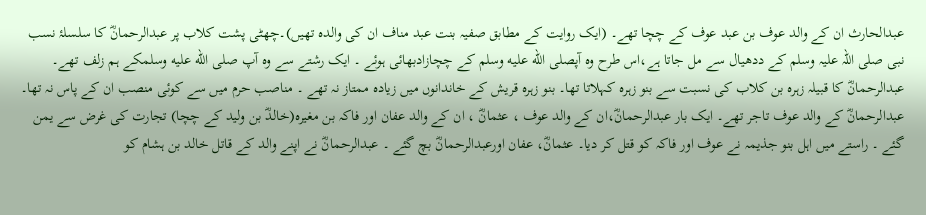عبدالحارث ان کے والد عوف بن عبد عوف کے چچا تھے۔ (ایک روایت کے مطابق صفیہ بنت عبد مناف ان کی والدہ تھیں)۔چھٹی پشت کلاب پر عبدالرحمانؓ کا سلسلۂ نسب نبی صلی اللہ علیہ وسلم کے ددھیال سے مل جاتا ہے،اس طرح وہ آپصلى الله عليه وسلم کے چچازادبھائی ہوئے ۔ ایک رشتے سے وہ آپ صلى الله عليه وسلمکے ہم زلف تھے۔ عبدالرحمانؓ کا قبیلہ زہرہ بن کلاب کی نسبت سے بنو زہرہ کہلاتا تھا۔ بنو زہرہ قریش کے خاندانوں میں زیادہ ممتاز نہ تھے ۔ مناصب حرم میں سے کوئی منصب ان کے پاس نہ تھا۔ عبدالرحمانؓ کے والد عوف تاجر تھے۔ ایک بار عبدالرحمانؓ،ان کے والد عوف ، عثمانؓ ، ان کے والد عفان اور فاکہ بن مغیرہ(خالدؓ بن ولید کے چچا) تجارت کی غرض سے یمن گئے ۔ راستے میں اہل بنو جذیمہ نے عوف اور فاکہ کو قتل کر دیا۔ عثمانؓ، عفان اورعبدالرحمانؓ بچ گئے ۔ عبدالرحمانؓ نے اپنے والد کے قاتل خالد بن ہشام کو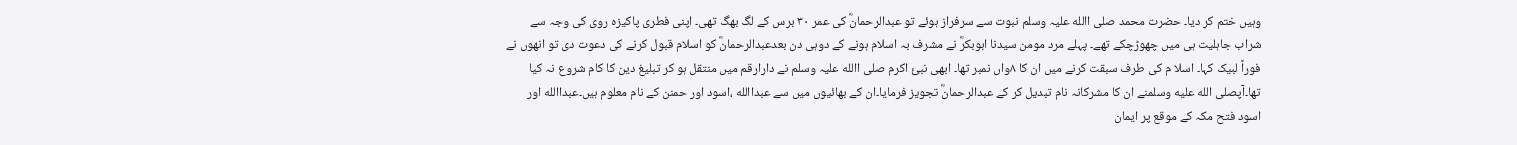وہیں ختم کر دیا۔ حضرت محمد صلی االله علیہ وسلم نبوت سے سرفراز ہوئے تو عبدالرحمانؓ کی عمر ۳۰ برس کے لگ بھگ تھی۔ اپنی فطری پاکیزہ روی کی وجہ سے شراب جاہلیت ہی میں چھوڑچکے تھے۔ پہلے مرد مومن سیدنا ابوبکرؓ نے مشرف بہ اسلام ہونے کے دوہی دن بعدعبدالرحمانؓ کو اسلام قبول کرنے کی دعوت دی تو انھوں نے فوراً لبیک کہا۔ اسلا م کی طرف سبقت کرنے میں ان کا ۸واں نمبر تھا۔ ابھی نبئ اکرم صلی االله علیہ وسلم نے دارارقم میں منتقل ہو کر تبلیغ دین کا کام شروع نہ کیا تھا۔آپصلى الله عليه وسلمنے ان کا مشرکانہ نام تبدیل کر کے عبدالرحمانؓ تجویز فرمایا۔ان کے بھائیوں میں سے عبداالله ،اسود اور حمنن کے نام معلوم ہیں۔عبداالله اور اسود فتح مکہ کے موقع پر ایمان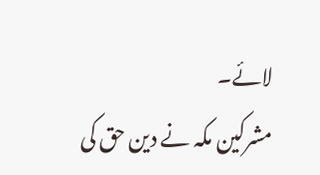لائے۔
مشرکین مکہ نے دین حق کی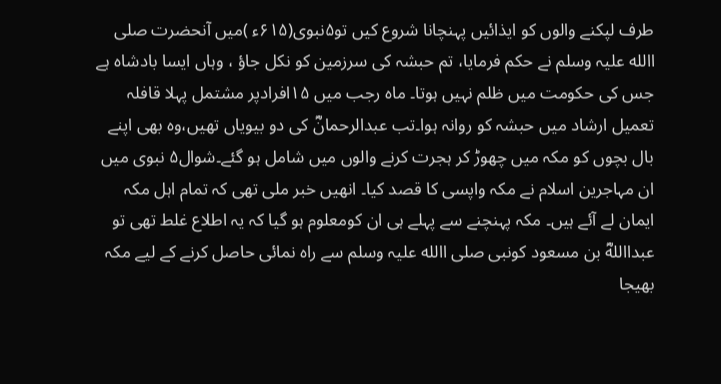طرف لپکنے والوں کو ایذائیں پہنچانا شروع کیں تو۵نبوی(۶۱۵ء )میں آنحضرت صلی االله علیہ وسلم نے حکم فرمایا، تم حبشہ کی سرزمین کو نکل جاؤ ، وہاں ایسا بادشاہ ہے جس کی حکومت میں ظلم نہیں ہوتا۔ ماہ رجب میں ۱۵افرادپر مشتمل پہلا قافلہ تعمیل ارشاد میں حبشہ کو روانہ ہوا۔تب عبدالرحمانؓ کی دو بیویاں تھیں،وہ بھی اپنے بال بچوں کو مکہ میں چھوڑ کر ہجرت کرنے والوں میں شامل ہو گئے۔شوال۵ نبوی میں ان مہاجرین اسلام نے مکہ واپسی کا قصد کیا۔ انھیں خبر ملی تھی کہ تمام اہل مکہ ایمان لے آئے ہیں۔ مکہ پہنچنے سے پہلے ہی ان کومعلوم ہو گیا کہ یہ اطلاع غلط تھی تو عبدااللهؓ بن مسعود کونبی صلی االله علیہ وسلم سے راہ نمائی حاصل کرنے کے لیے مکہ بھیجا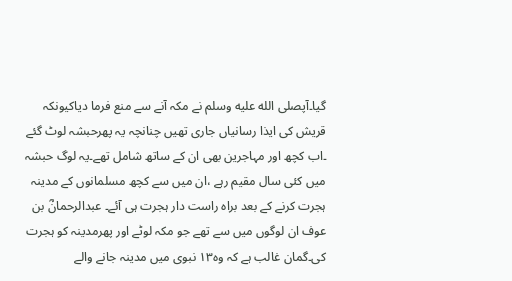گیا۔آپصلى الله عليه وسلم نے مکہ آنے سے منع فرما دیاکیونکہ قریش کی ایذا رسانیاں جاری تھیں چنانچہ یہ پھرحبشہ لوٹ گئے ۔اب کچھ اور مہاجرین بھی ان کے ساتھ شامل تھے۔یہ لوگ حبشہ میں کئی سال مقیم رہے ،ان میں سے کچھ مسلمانوں کے مدینہ ہجرت کرنے کے بعد براہ راست دار ہجرت ہی آئے۔ عبدالرحمانؓ بن عوف ان لوگوں میں سے تھے جو مکہ لوٹے اور پھرمدینہ کو ہجرت کی۔گمان غالب ہے کہ وہ۱۳ نبوی میں مدینہ جانے والے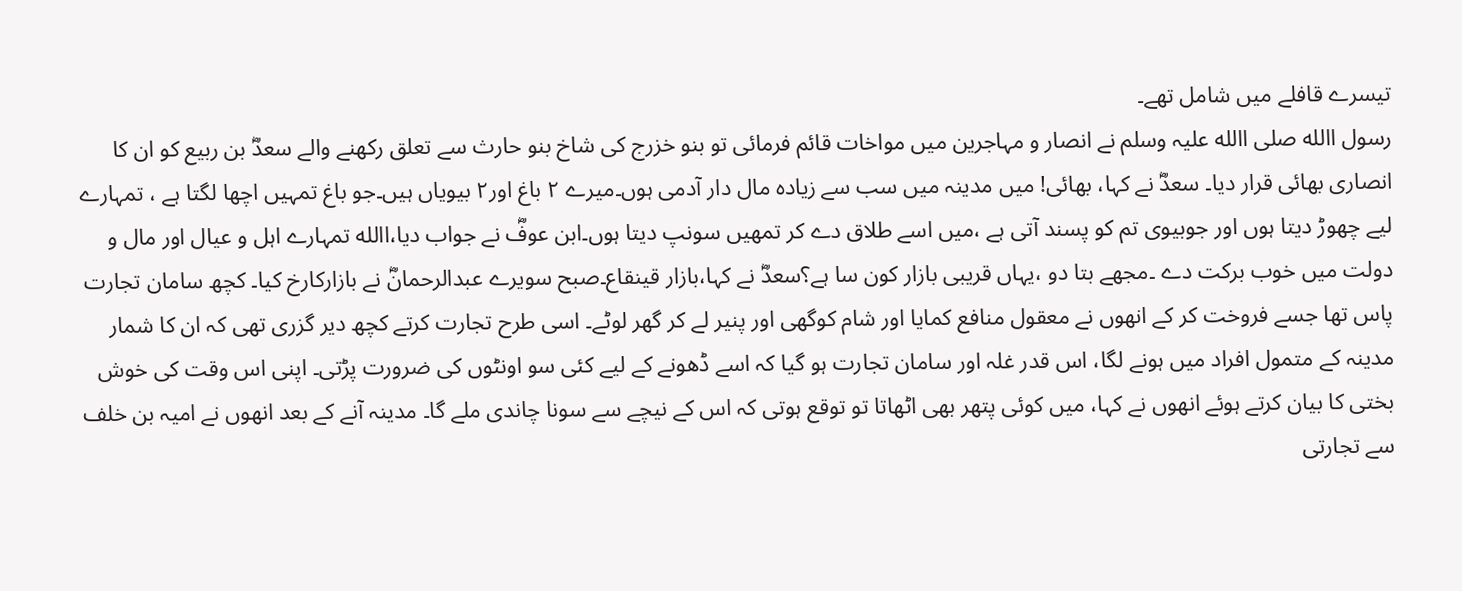تیسرے قافلے میں شامل تھے۔
رسول االله صلی االله علیہ وسلم نے انصار و مہاجرین میں مواخات قائم فرمائی تو بنو خزرج کی شاخ بنو حارث سے تعلق رکھنے والے سعدؓ بن ربیع کو ان کا انصاری بھائی قرار دیا۔ سعدؓ نے کہا، بھائی! میں مدینہ میں سب سے زیادہ مال دار آدمی ہوں۔میرے ۲ باغ اور۲ بیویاں ہیں۔جو باغ تمہیں اچھا لگتا ہے ، تمہارے لیے چھوڑ دیتا ہوں اور جوبیوی تم کو پسند آتی ہے ،میں اسے طلاق دے کر تمھیں سونپ دیتا ہوں۔ابن عوفؓ نے جواب دیا،االله تمہارے اہل و عیال اور مال و دولت میں خوب برکت دے ۔مجھے بتا دو ،یہاں قریبی بازار کون سا ہے؟سعدؓ نے کہا،بازار قینقاع۔صبح سویرے عبدالرحمانؓ نے بازارکارخ کیا۔ کچھ سامان تجارت پاس تھا جسے فروخت کر کے انھوں نے معقول منافع کمایا اور شام کوگھی اور پنیر لے کر گھر لوٹے۔ اسی طرح تجارت کرتے کچھ دیر گزری تھی کہ ان کا شمار مدینہ کے متمول افراد میں ہونے لگا، اس قدر غلہ اور سامان تجارت ہو گیا کہ اسے ڈھونے کے لیے کئی سو اونٹوں کی ضرورت پڑتی۔ اپنی اس وقت کی خوش بختی کا بیان کرتے ہوئے انھوں نے کہا، میں کوئی پتھر بھی اٹھاتا تو توقع ہوتی کہ اس کے نیچے سے سونا چاندی ملے گا۔ مدینہ آنے کے بعد انھوں نے امیہ بن خلف سے تجارتی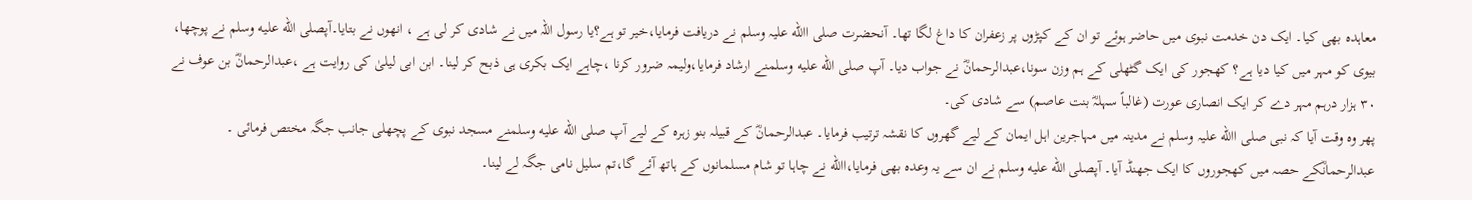معاہدہ بھی کیا۔ ایک دن خدمت نبوی میں حاضر ہوئے تو ان کے کپڑوں پر زعفران کا داغ لگا تھا۔ آنحضرت صلی االله علیہ وسلم نے دریافت فرمایا،خیر تو ہے؟یا رسول اللہ میں نے شادی کر لی ہے ، انھوں نے بتایا۔آپصلى الله عليه وسلم نے پوچھا، بیوی کو مہر میں کیا دیا ہے؟ کھجور کی ایک گٹھلی کے ہم وزن سونا،عبدالرحمانؓ نے جواب دیا۔ آپ صلى الله عليه وسلمنے ارشاد فرمایا،ولیمہ ضرور کرنا ،چاہے ایک بکری ہی ذبح کر لینا۔ ابن ابی لیلیٰ کی روایت ہے ،عبدالرحمانؓ بن عوف نے ۳۰ ہزار درہم مہر دے کر ایک انصاری عورت (غالباً سہلہؓ بنت عاصم) سے شادی کی۔
پھر وہ وقت آیا کہ نبی صلی االله علیہ وسلم نے مدینہ میں مہاجرین اہل ایمان کے لیے گھروں کا نقشہ ترتیب فرمایا۔ عبدالرحمانؓ کے قبیلہ بنو زہرہ کے لیے آپ صلى الله عليه وسلمنے مسجد نبوی کے پچھلی جانب جگہ مختص فرمائی ۔ عبدالرحمانؓکے حصہ میں کھجوروں کا ایک جھنڈ آیا۔ آپصلى الله عليه وسلم نے ان سے یہ وعدہ بھی فرمایا،االله نے چاہا تو شام مسلمانوں کے ہاتھ آئے گا،تم سلیل نامی جگہ لے لینا۔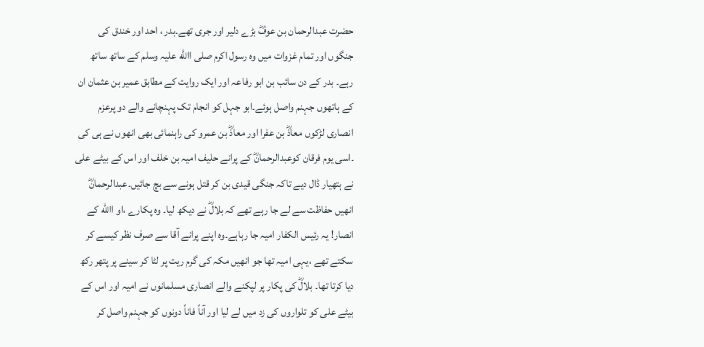حضرت عبدالرحمان بن عوفؓ بڑے دلیر اور جری تھے۔بدر ، احد اور خندق کی جنگوں اور تمام غزوات میں وہ رسول اکرم صلی االله علیہ وسلم کے ساتھ ساتھ رہے۔ بدر کے دن سائب بن ابو رفاعہ اور ایک روایت کے مطابق عمیر بن عثمان ان کے ہاتھوں جہنم واصل ہوئے۔ابو جہل کو انجام تک پہنچانے والے دو پرعزم انصاری لڑکوں معاذؓ بن عفرا اور معاذؓ بن عمرو کی راہنمائی بھی انھوں نے ہی کی ۔اسی یوم فرقان کوعبدالرحمانؓ کے پرانے حلیف امیہ بن خلف اور اس کے بیٹے علی نے ہتھیار ڈال دیے تاکہ جنگی قیدی بن کر قتل ہونے سے بچ جائیں۔عبدالرحمانؓ انھیں حفاظت سے لے جا رہے تھے کہ بلالؓ نے دیکھ لیا۔ وہ پکارے ،او االله کے انصار! یہ رئیس الکفار امیہ جا رہاہے۔وہ اپنے پرانے آقا سے صرف نظر کیسے کر سکتے تھے ،یہی امیہ تھا جو انھیں مکہ کی گرم ریت پر لٹا کر سینے پر پتھر رکھ دیا کرتا تھا۔ بلالؓ کی پکار پر لپکنے والے انصاری مسلمانوں نے امیہ اور اس کے بیٹے علی کو تلواروں کی زد میں لے لیا اور آناً فاناً دونوں کو جہنم واصل کر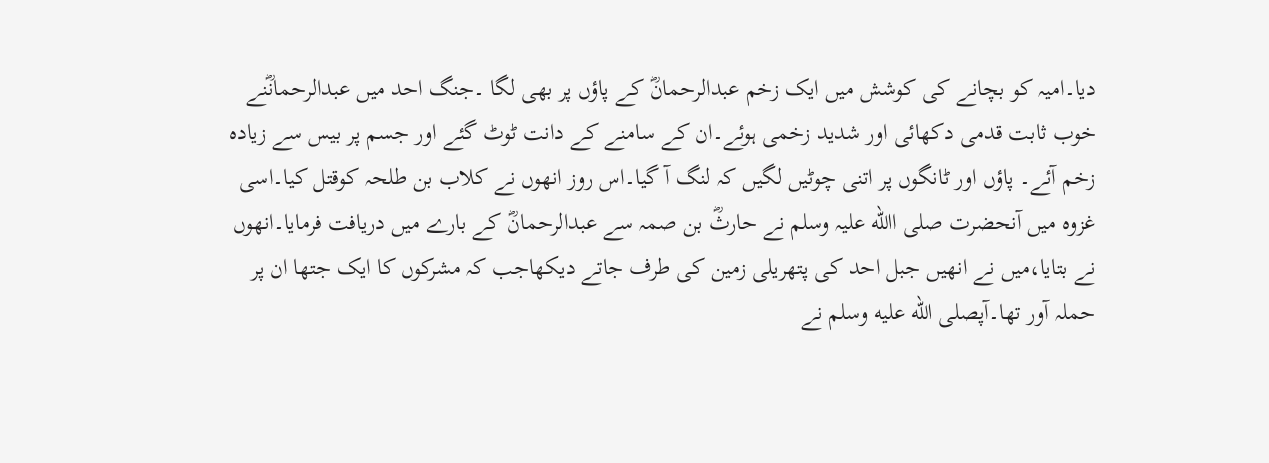دیا۔امیہ کو بچانے کی کوشش میں ایک زخم عبدالرحمانؓ کے پاؤں پر بھی لگا ۔جنگ احد میں عبدالرحمانؓنے خوب ثابت قدمی دکھائی اور شدید زخمی ہوئے۔ان کے سامنے کے دانت ٹوٹ گئے اور جسم پر بیس سے زیادہ زخم آئے۔ پاؤں اور ٹانگوں پر اتنی چوٹیں لگیں کہ لنگ آ گیا۔اس روز انھوں نے کلاب بن طلحہ کوقتل کیا۔اسی غزوہ میں آنحضرت صلی االله علیہ وسلم نے حارثؓ بن صمہ سے عبدالرحمانؓ کے بارے میں دریافت فرمایا۔انھوں نے بتایا،میں نے انھیں جبل احد کی پتھریلی زمین کی طرف جاتے دیکھاجب کہ مشرکوں کا ایک جتھا ان پر حملہ آور تھا۔آپصلى الله عليه وسلم نے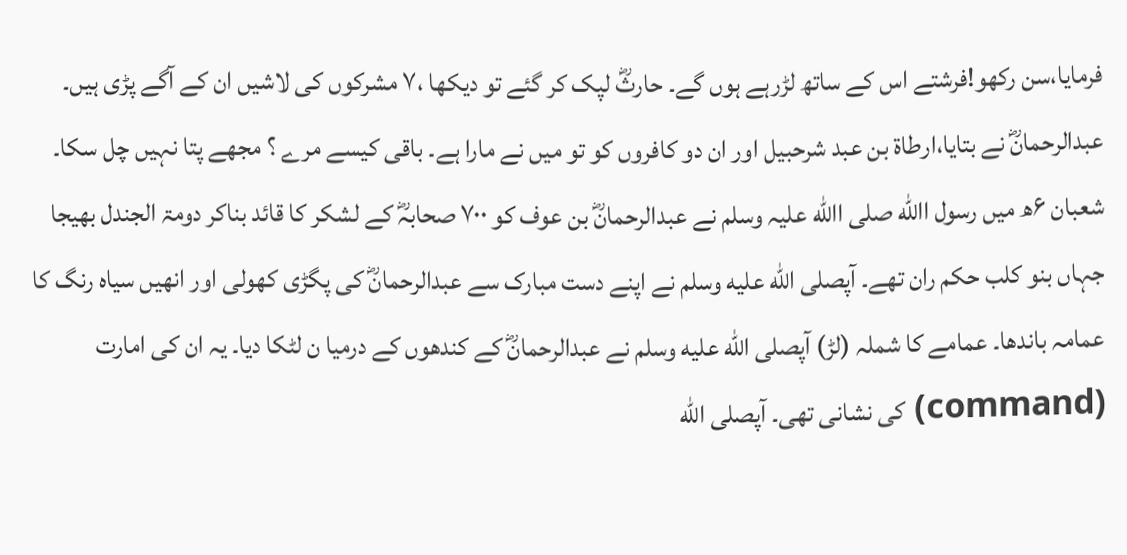فرمایا،سن رکھو!فرشتے اس کے ساتھ لڑرہے ہوں گے۔ حارثؓ لپک کر گئے تو دیکھا ،۷ مشرکوں کی لاشیں ان کے آگے پڑی ہیں۔ عبدالرحمانؓ نے بتایا،ارطاۃ بن عبد شرحبیل اور ان دو کافروں کو تو میں نے مارا ہے۔ باقی کیسے مرے ؟ مجھے پتا نہیں چل سکا۔ شعبان ۶ھ میں رسول االله صلی االله علیہ وسلم نے عبدالرحمانؓ بن عوف کو ۷۰۰ صحابہؓ کے لشکر کا قائد بناکر دومۃ الجندل بھیجا جہاں بنو کلب حکم ران تھے۔ آپصلى الله عليه وسلم نے اپنے دست مبارک سے عبدالرحمانؓ کی پگڑی کھولی اور انھیں سیاہ رنگ کا عمامہ باندھا۔ عمامے کا شملہ (لڑ) آپصلى الله عليه وسلم نے عبدالرحمانؓ کے کندھوں کے درمیا ن لٹکا دیا۔ یہ ان کی امارت (command) کی نشانی تھی۔ آپصلى الله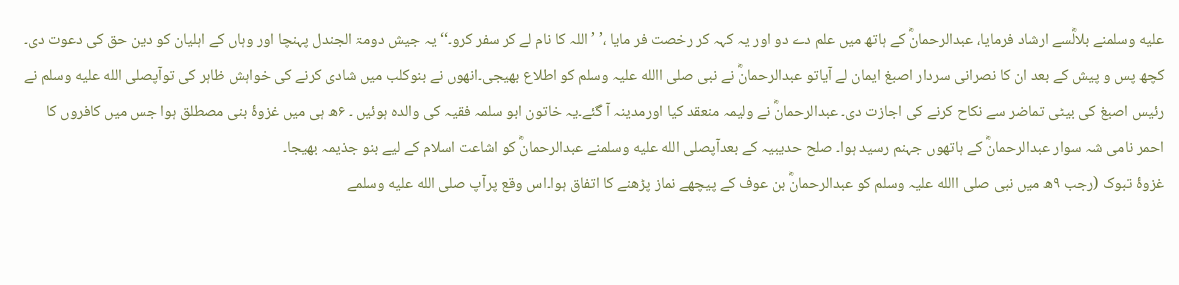عليه وسلمنے بلالؓسے ارشاد فرمایا، عبدالرحمانؓ کے ہاتھ میں علم دے دو اور یہ کہہ کر رخصت فر مایا ،’ ’ اللہ کا نام لے کر سفر کرو۔‘‘ یہ جیش دومۃ الجندل پہنچا اور وہاں کے اہلیان کو دین حق کی دعوت دی۔ کچھ پس و پیش کے بعد ان کا نصرانی سردار اصبغ ایمان لے آیاتو عبدالرحمانؓ نے نبی صلی االله علیہ وسلم کو اطلاع بھیجی۔انھوں نے بنوکلب میں شادی کرنے کی خواہش ظاہر کی توآپصلى الله عليه وسلم نے رئیس اصبغ کی بیٹی تماضر سے نکاح کرنے کی اجازت دی۔ عبدالرحمانؓ نے ولیمہ منعقد کیا اورمدینہ آ گئے۔یہ خاتون ابو سلمہ فقیہ کی والدہ ہوئیں ۔ ۶ھ ہی میں غزوۂ بنی مصطلق ہوا جس میں کافروں کا احمر نامی شہ سوار عبدالرحمانؓ کے ہاتھوں جہنم رسید ہوا۔ صلح حدیبیہ کے بعدآپصلى الله عليه وسلمنے عبدالرحمانؓ کو اشاعت اسلام کے لیے بنو جذیمہ بھیجا۔
غزوۂ تبوک (رجب ۹ھ میں نبی صلی االله علیہ وسلم کو عبدالرحمانؓ بن عوف کے پیچھے نماز پڑھنے کا اتفاق ہوا۔اس وقع پرآپ صلى الله عليه وسلمے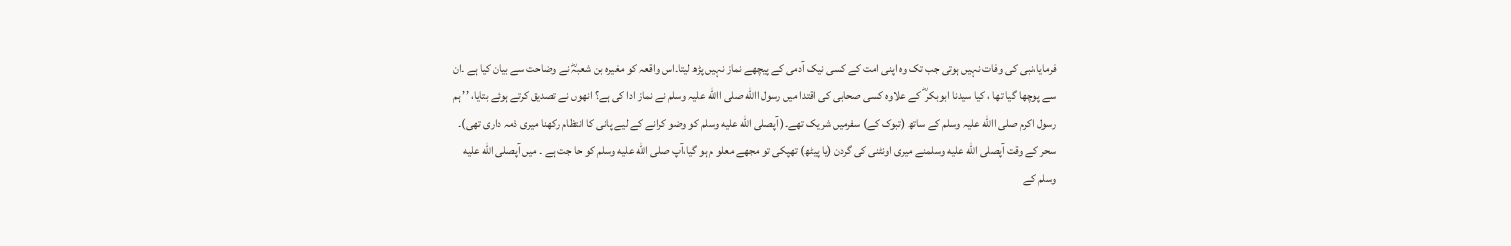فرمایا،نبی کی وفات نہیں ہوتی جب تک وہ اپنی امت کے کسی نیک آدمی کے پیچھے نماز نہیں پڑھ لیتا۔اس واقعہ کو مغیرہ بن شعبہؓ نے وضاحت سے بیان کیا ہے ۔ان سے پوچھا گیا تھا ، کیا سیدنا ابوبکر ؓ کے علاوہ کسی صحابی کی اقتدا میں رسول االله صلی االله علیہ وسلم نے نماز ادا کی ہے؟ انھوں نے تصدیق کرتے ہوئے بتایا، ’’ ہم رسول اکرم صلی االله علیہ وسلم کے ساتھ (تبوک کے) سفرمیں شریک تھے۔( آپصلى الله عليه وسلم کو وضو کرانے کے لیے پانی کا انتظام رکھنا میری ذمہ داری تھی)۔ سحر کے وقت آپصلى الله عليه وسلمنے میری اونٹنی کی گردن (یا پیٹھ) تھپکی تو مجھے معلو م ہو گیا،آپ صلى الله عليه وسلم کو حا جت ہے ۔ میں آپصلى الله عليه وسلم کے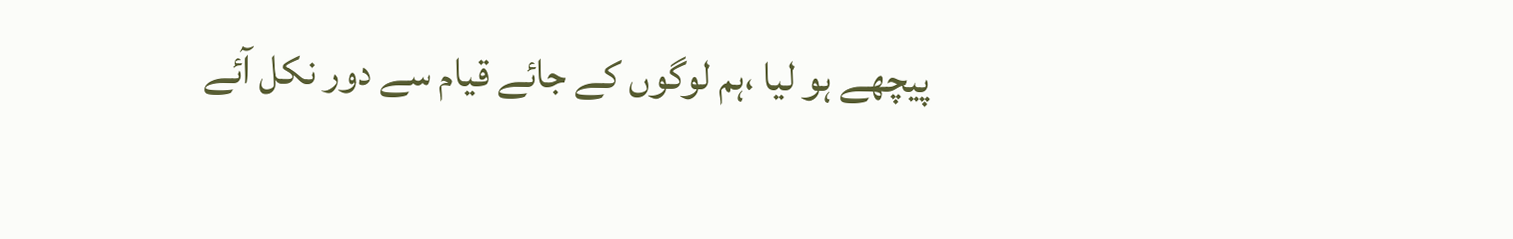پیچھے ہو لیا ،ہم لوگوں کے جائے قیام سے دور نکل آئے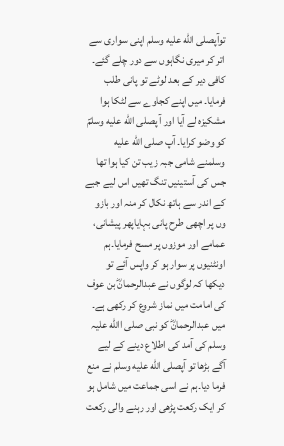توآپصلى الله عليه وسلم اپنی سواری سے اتر کر میری نگاہوں سے دور چلے گئے۔ کافی دیر کے بعد لوٹے تو پانی طلب فرمایا۔ میں اپنے کجاوے سے لٹکا ہوا مشکیزہ لے آیا اور آ پصلى الله عليه وسلمؐ کو وضو کرایا۔ آپ صلى الله عليه وسلمنے شامی جبہ زیب تن کیا ہوا تھا جس کی آستینیں تنگ تھیں اس لیے جبے کے اندر سے ہاتھ نکال کر منہ اور بازو وں پر اچھی طرح پانی بہایاپھر پیشانی، عمامے اور موزوں پر مسح فرمایا۔ہم اونٹنیوں پر سوار ہو کر واپس آئے تو دیکھا کہ لوگوں نے عبدالرحمانؓ بن عوف کی امامت میں نماز شروع کر رکھی ہے۔ میں عبدالرحمانؓ کو نبی صلی االله علیہ وسلم کی آمد کی اطلاع دینے کے لیے آگے بڑھا تو آپصلى الله عليه وسلم نے منع فرما دیا۔ہم نے اسی جماعت میں شامل ہو کر ایک رکعت پڑھی اور رہنے والی رکعت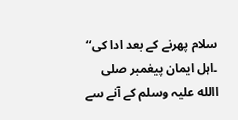سلام پھرنے کے بعد ادا کی‘‘ ۔اہل ایمان پیغمبر صلی االله علیہ وسلم کے آنے سے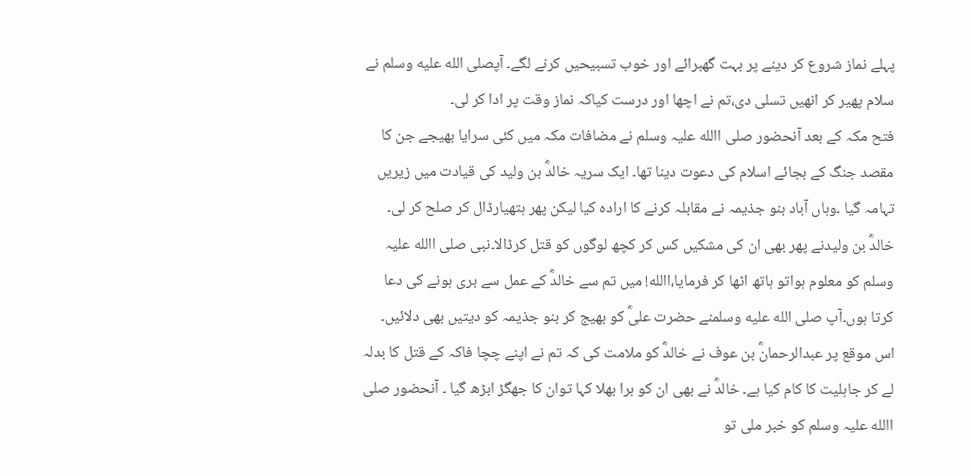پہلے نماز شروع کر دینے پر بہت گھبرائے اور خوب تسبیحیں کرنے لگے۔ آپصلى الله عليه وسلم نے سلام پھیر کر انھیں تسلی دی،تم نے اچھا اور درست کیاکہ نماز وقت پر ادا کر لی۔
فتح مکہ کے بعد آنحضور صلی االله علیہ وسلم نے مضافات مکہ میں کئی سرایا بھیجے جن کا مقصد جنگ کے بجائے اسلام کی دعوت دینا تھا۔ ایک سریہ خالدؓ بن ولید کی قیادت میں زیریں تہامہ گیا ۔وہاں آباد بنو جذیمہ نے مقابلہ کرنے کا ارادہ کیا لیکن پھر ہتھیارڈال کر صلح کر لی۔ خالدؓ بن ولیدنے پھر بھی ان کی مشکیں کس کر کچھ لوگوں کو قتل کرڈالا۔نبی صلی االله علیہ وسلم کو معلوم ہواتو ہاتھ اٹھا کر فرمایا،االله! میں تم سے خالدؓ کے عمل سے بری ہونے کی دعا کرتا ہوں۔آپ صلى الله عليه وسلمنے حضرت علیؓ کو بھیج کر بنو جذیمہ کو دیتیں بھی دلائیں۔ اس موقع پر عبدالرحمانؓ بن عوف نے خالدؓ کو ملامت کی کہ تم نے اپنے چچا فاکہ کے قتل کا بدلہ لے کر جاہلیت کا کام کیا ہے۔ خالدؓ نے بھی ان کو برا بھلا کہا توان کا جھگڑ ابڑھ گیا ۔ آنحضور صلی االله علیہ وسلم کو خبر ملی تو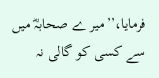فرمایا،’’میر ے صحابہؓ میں سے کسی کو گالی نہ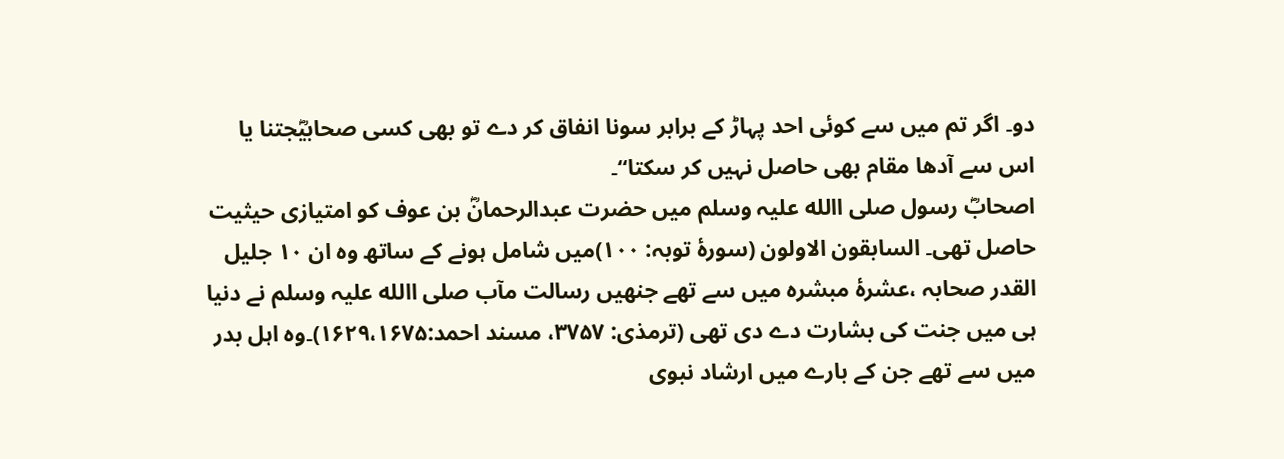دو۔ اگر تم میں سے کوئی احد پہاڑ کے برابر سونا انفاق کر دے تو بھی کسی صحابیؓجتنا یا اس سے آدھا مقام بھی حاصل نہیں کر سکتا‘‘۔
اصحابؓ رسول صلی االله علیہ وسلم میں حضرت عبدالرحمانؓ بن عوف کو امتیازی حیثیت حاصل تھی۔ السابقون الاولون (سورۂ توبہ: ۱۰۰)میں شامل ہونے کے ساتھ وہ ان ۱۰ جلیل القدر صحابہ ،عشرۂ مبشرہ میں سے تھے جنھیں رسالت مآب صلی االله علیہ وسلم نے دنیا ہی میں جنت کی بشارت دے دی تھی (ترمذی: ۳۷۵۷، مسند احمد:۱۶۲۹،۱۶۷۵)۔وہ اہل بدر میں سے تھے جن کے بارے میں ارشاد نبوی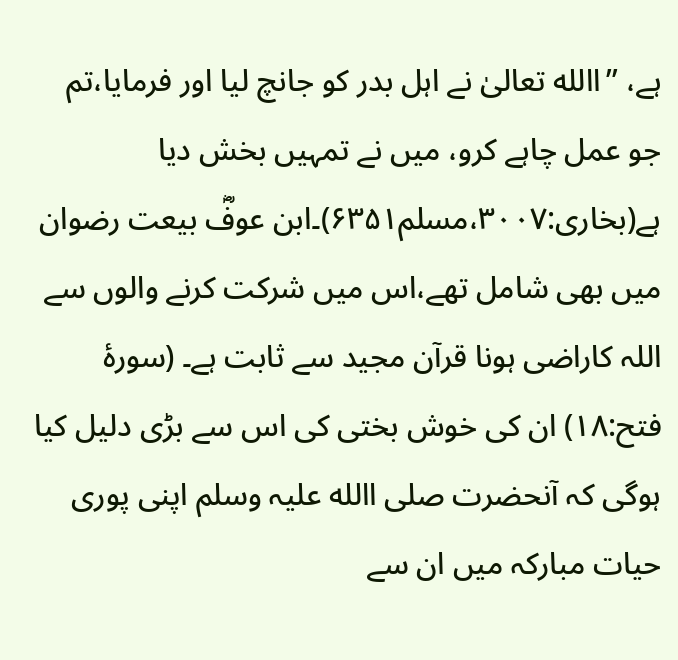ہے، ’’االله تعالیٰ نے اہل بدر کو جانچ لیا اور فرمایا،تم جو عمل چاہے کرو، میں نے تمہیں بخش دیا ہے(بخاری:۳۰۰۷،مسلم۶۳۵۱)۔ابن عوفؓ بیعت رضوان میں بھی شامل تھے،اس میں شرکت کرنے والوں سے اللہ کاراضی ہونا قرآن مجید سے ثابت ہے۔ (سورۂ فتح:۱۸) ان کی خوش بختی کی اس سے بڑی دلیل کیا ہوگی کہ آنحضرت صلی االله علیہ وسلم اپنی پوری حیات مبارکہ میں ان سے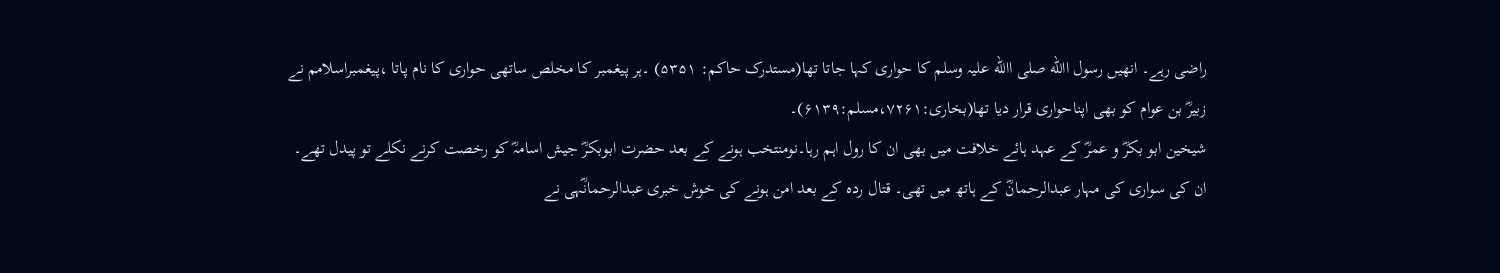راضی رہے۔ انھیں رسول االله صلی االله علیہ وسلم کا حواری کہا جاتا تھا(مستدرک حاکم: ۵۳۵۱) ۔ہر پیغمبر کا مخلص ساتھی حواری کا نام پاتا ،پیغمبراسلامم نے زبیرؓ بن عوام کو بھی اپناحواری قرار دیا تھا(بخاری:۷۲۶۱،مسلم:۶۱۳۹)۔
شیخین ابو بکرؓ و عمرؓ کے عہد ہائے خلافت میں بھی ان کا رول اہم رہا۔نومنتخب ہونے کے بعد حضرت ابوبکرؓ جیش اسامہؓ کو رخصت کرنے نکلے تو پیدل تھے۔ ان کی سواری کی مہار عبدالرحمانؓ کے ہاتھ میں تھی۔ قتال ردہ کے بعد امن ہونے کی خوش خبری عبدالرحمانؓہی نے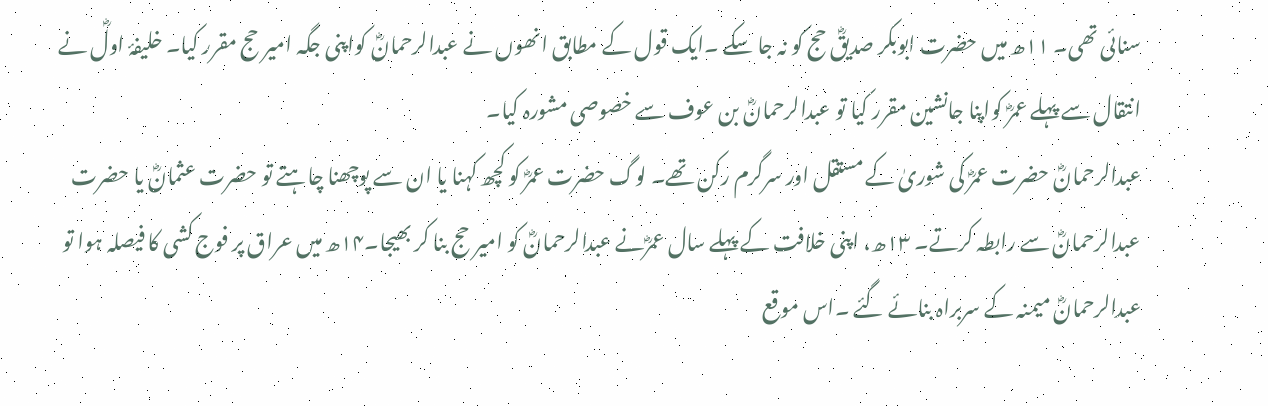سنائی تھی۔ ۱۱ھ میں حضرت ابوبکر صدیقؓ حج کو نہ جا سکے ۔ایک قول کے مطابق انھوں نے عبدالرحمانؓ کواپنی جگہ امیر حج مقرر کیا۔ خلیفۂ اولؓ نے انتقال سے پہلے عمرؓ کواپنا جانشین مقرر کیا تو عبدالرحمانؓ بن عوف سے خصوصی مشورہ کیا۔
عبدالرحمانؓ حضرت عمرؓ کی شوریٰ کے مستقل اور سرگرم رکن تھے۔ لوگ حضرت عمرؓ کو کچھ کہنا یا ان سے پوچھنا چاہتے تو حضرت عثمانؓ یا حضرت عبدالرحمانؓ سے رابطہ کرتے۔ ۱۳ھ، اپنی خلافت کے پہلے سال عمرؓنے عبدالرحمانؓ کو امیر حج بنا کر بھیجا۔۱۴ھ میں عراق پر فوج کشی کا فیصلہ ہوا تو عبدالرحمانؓ میمنہ کے سربراہ بنائے گئے ۔اس موقع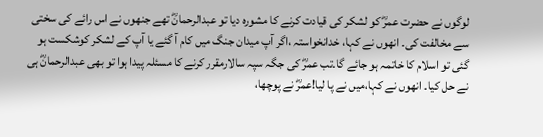لوگوں نے حضرت عمرؓ کو لشکر کی قیادت کرنے کا مشورہ دیا تو عبدالرحمانؓ تھے جنھوں نے اس رائے کی سختی سے مخالفت کی۔ انھوں نے کہا، خدانخواستہ ،اگر آپ میدان جنگ میں کام آ گئے یا آپ کے لشکر کوشکست ہو گئی تو اسلام کا خاتمہ ہو جائے گا۔تب عمرؓ کی جگہ سپہ سالارمقرر کرنے کا مسئلہ پیدا ہوا تو بھی عبدالرحمانؓ ہی نے حل کیا۔ انھوں نے کہا،میں نے پا لیا!عمرؓ نے پوچھا،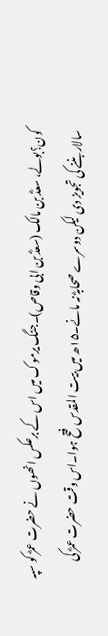کون؟بولے، سعدؓ بن مالک (سعدؓ بن ابی وقاص)۔جنگ یرموک میں اس کے برعکس انھوں نے حضرت عمرؓ کو سپہ سالار بننے کی تجویز دی لیکن دوسرے صحابہؓ نہ مانے۔۱۵ھ میں بیت المقدس فتح ہوا۔اس وقت حضرت عمرؓ کی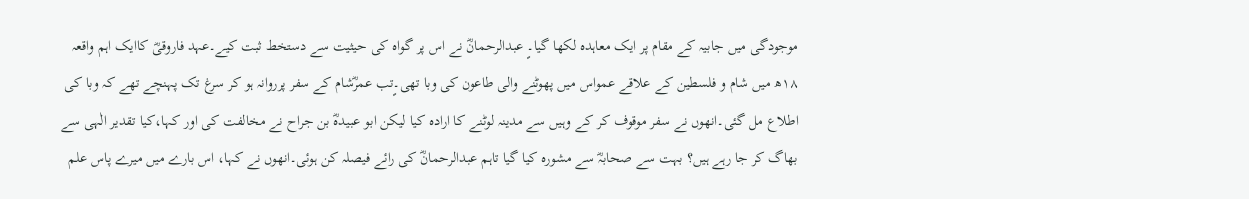موجودگی میں جابیہ کے مقام پر ایک معاہدہ لکھا گیا۔ٍ عبدالرحمانؓ نے اس پر گواہ کی حیثیت سے دستخط ثبت کیے۔عہد فاروقیؓ کاایک اہم واقعہ ۱۸ھ میں شام و فلسطین کے علاقے عمواس میں پھوٹنے والی طاعون کی وبا تھی۔ٍتب عمرؓشام کے سفر پرروانہ ہو کر سرغ تک پہنچے تھے کہ وبا کی اطلاع مل گئی۔انھوں نے سفر موقوف کر کے وہیں سے مدینہ لوٹنے کا ارادہ کیا لیکن ابو عبیدہؓ بن جراح نے مخالفت کی اور کہا،کیا تقدیر الٰہی سے بھاگ کر جا رہے ہیں؟ بہت سے صحابہؓ سے مشورہ کیا گیا تاہم عبدالرحمانؓ کی رائے فیصلہ کن ہوئی۔انھوں نے کہا، اس بارے میں میرے پاس علم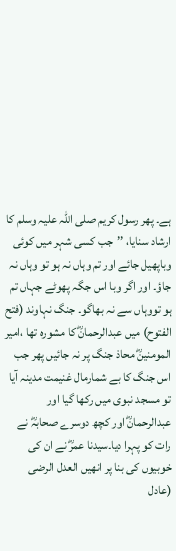ہے۔ پھر رسول کریم صلی اللہ علیہ وسلم کا ارشاد سنایا، ’’جب کسی شہر میں کوئی وباپھیل جائے اور تم وہاں نہ ہو تو وہاں نہ جاؤ۔ اور اگر وبا اس جگہ پھوٹے جہاں تم ہو تووہاں سے نہ بھاگو۔ جنگ نہاوند (فتح الفتوح) میں عبدالرحمانؓ کا مشورہ تھا ،امیر المومنینؓ محاذ جنگ پر نہ جائیں پھر جب اس جنگ کا بے شمارمال غنیمت مدینہ آیا تو مسجد نبوی میں رکھا گیا اور عبدالرحمانؓ اور کچھ دوسرے صحابہؓ نے رات کو پہرا دیا۔سیدنا عمرؓ نے ان کی خوبیوں کی بنا پر انھیں العدل الرضی (عادل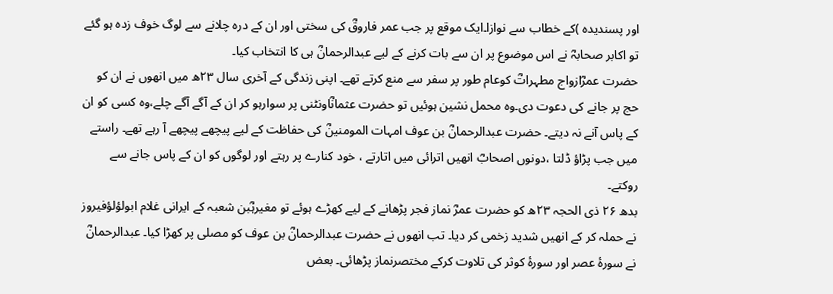اور پسندیدہ )کے خطاب سے نوازا۔ایک موقع پر جب عمر فاروقؓ کی سختی اور ان کے درہ چلانے سے لوگ خوف زدہ ہو گئے تو اکابر صحابہؓ نے اس موضوع پر ان سے بات کرنے کے لیے عبدالرحمانؓ ہی کا انتخاب کیا۔
حضرت عمرؓازواج مطہراتؓ کوعام طور پر سفر سے منع کرتے تھے۔ اپنی زندگی کے آخری سال ۲۳ھ میں انھوں نے ان کو حج پر جانے کی دعوت دی۔وہ محمل نشین ہوئیں تو حضرت عثمانؓاونٹنی پر سوارہو کر ان کے آگے آگے چلے،وہ کسی کو ان کے پاس آنے نہ دیتے۔ حضرت عبدالرحمانؓ بن عوف امہات المومنینؓ کی حفاظت کے لیے پیچھے پیچھے آ رہے تھے۔ راستے میں جب پڑاؤ ڈلتا ،دونوں اصحابؓ انھیں اترائی میں اتارتے ، خود کنارے پر رہتے اور لوگوں کو ان کے پاس جانے سے روکتے۔
بدھ ۲۶ ذی الحجہ ۲۳ھ کو حضرت عمرؓ نماز فجر پڑھانے کے لیے کھڑے ہوئے تو مغیرہؓبن شعبہ کے ایرانی غلام ابولؤلؤفیروز نے حملہ کر کے انھیں شدید زخمی کر دیا۔ تب انھوں نے حضرت عبدالرحمانؓ بن عوف کو مصلی پر کھڑا کیا۔ عبدالرحمانؓ نے سورۂ عصر اور سورۂ کوثر کی تلاوت کرکے مختصرنماز پڑھائی۔ بعض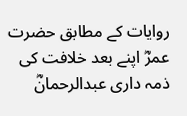روایات کے مطابق حضرت عمرؓ اپنے بعد خلافت کی ذمہ داری عبدالرحمانؓ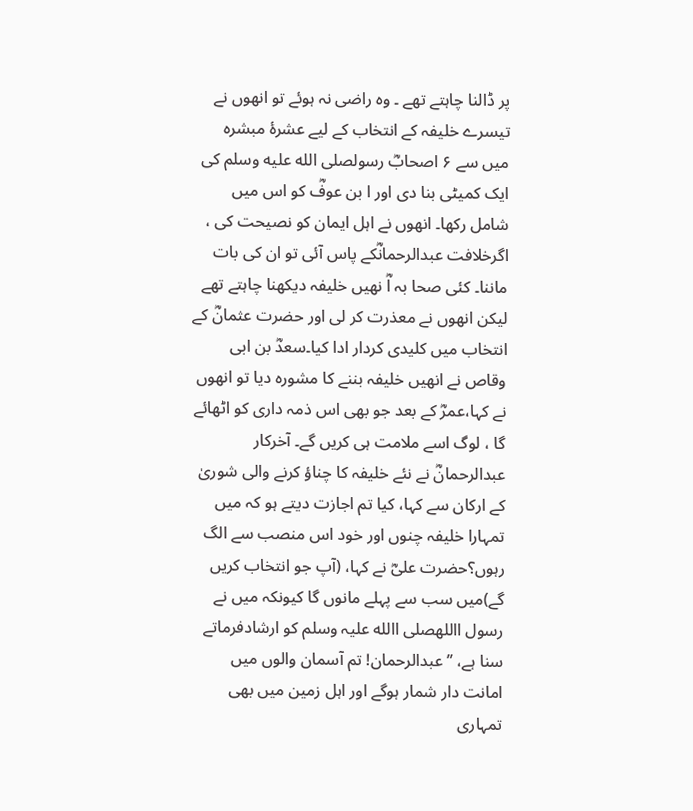پر ڈالنا چاہتے تھے ۔ وہ راضی نہ ہوئے تو انھوں نے تیسرے خلیفہ کے انتخاب کے لیے عشرۂ مبشرہ میں سے ۶ اصحابؓ رسولصلى الله عليه وسلم کی ایک کمیٹی بنا دی اور ا بن عوفؓ کو اس میں شامل رکھا۔ انھوں نے اہل ایمان کو نصیحت کی ، اگرخلافت عبدالرحمانؓکے پاس آئی تو ان کی بات ماننا۔ کئی صحا بہ اؓ نھیں خلیفہ دیکھنا چاہتے تھے لیکن انھوں نے معذرت کر لی اور حضرت عثمانؓ کے انتخاب میں کلیدی کردار ادا کیا۔سعدؓ بن ابی وقاص نے انھیں خلیفہ بننے کا مشورہ دیا تو انھوں نے کہا،عمرؓ کے بعد جو بھی اس ذمہ داری کو اٹھائے گا ، لوگ اسے ملامت ہی کریں گے۔ آخرکار عبدالرحمانؓ نے نئے خلیفہ کا چناؤ کرنے والی شوریٰ کے ارکان سے کہا، کیا تم اجازت دیتے ہو کہ میں تمہارا خلیفہ چنوں اور خود اس منصب سے الگ رہوں؟حضرت علیؓ نے کہا، (آپ جو انتخاب کریں گے)میں سب سے پہلے مانوں گا کیونکہ میں نے رسول االلهصلی االله علیہ وسلم کو ارشادفرماتے سنا ہے، ’’عبدالرحمان! تم آسمان والوں میں امانت دار شمار ہوگے اور اہل زمین میں بھی تمہاری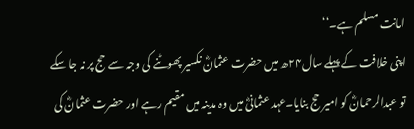امانت مسلم ہے۔‘‘
اپنی خلافت کے پہلے سال۲۴ھ میں حضرت عثمانؓ نکسیر پھوٹنے کی وجہ سے حج پر نہ جا سکے تو عبدالرحمانؓ کو امیر حج بنایا۔عہد عثمانیؓ میں وہ مدینہ میں مقیم رہے اور حضرت عثمانؓ کی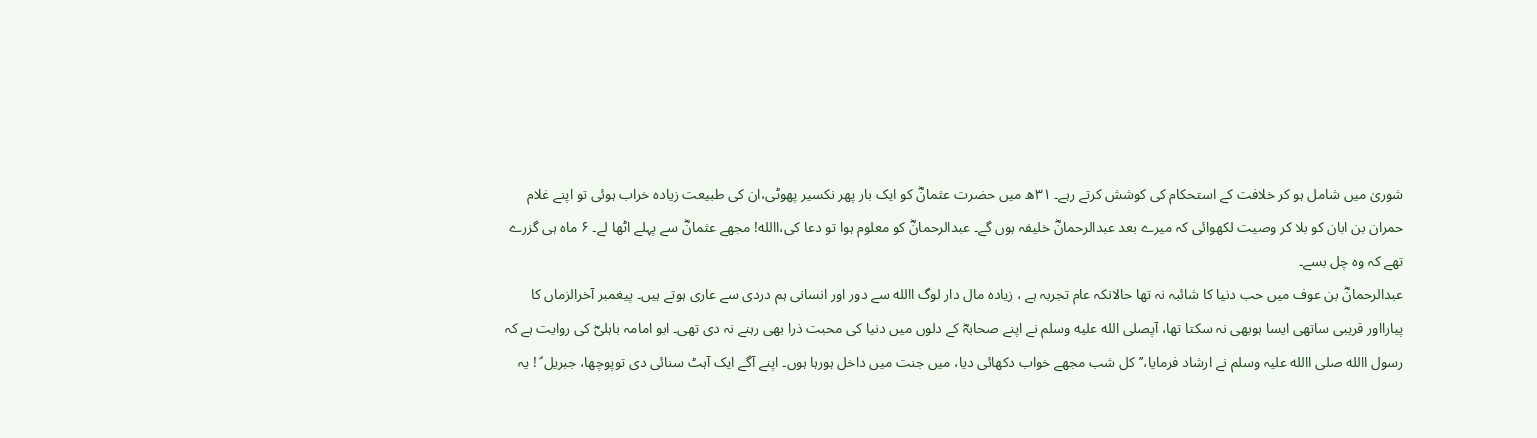شوریٰ میں شامل ہو کر خلافت کے استحکام کی کوشش کرتے رہے۔ ۳۱ھ میں حضرت عثمانؓ کو ایک بار پھر نکسیر پھوٹی،ان کی طبیعت زیادہ خراب ہوئی تو اپنے غلام حمران بن ابان کو بلا کر وصیت لکھوائی کہ میرے بعد عبدالرحمانؓ خلیفہ ہوں گے۔ عبدالرحمانؓ کو معلوم ہوا تو دعا کی،االله! مجھے عثمانؓ سے پہلے اٹھا لے۔ ۶ ماہ ہی گزرے تھے کہ وہ چل بسے۔
عبدالرحمانؓ بن عوف میں حب دنیا کا شائبہ نہ تھا حالانکہ عام تجربہ ہے ، زیادہ مال دار لوگ االله سے دور اور انسانی ہم دردی سے عاری ہوتے ہیں۔ پیغمبر آخرالزماں کا پیارااور قریبی ساتھی ایسا ہوبھی نہ سکتا تھا، آپصلى الله عليه وسلم نے اپنے صحابہؓ کے دلوں میں دنیا کی محبت ذرا بھی رہنے نہ دی تھی۔ ابو امامہ باہلیؓ کی روایت ہے کہ رسول االله صلی االله علیہ وسلم نے ارشاد فرمایا،’’کل شب مجھے خواب دکھائی دیا، میں جنت میں داخل ہورہا ہوں۔ اپنے آگے ایک آہٹ سنائی دی توپوچھا، جبریل ؑ ! یہ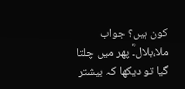کون ہیں؟ جواب ملا،بلال۔ؓ پھر میں چلتا گیا تو دیکھا کہ بیشتر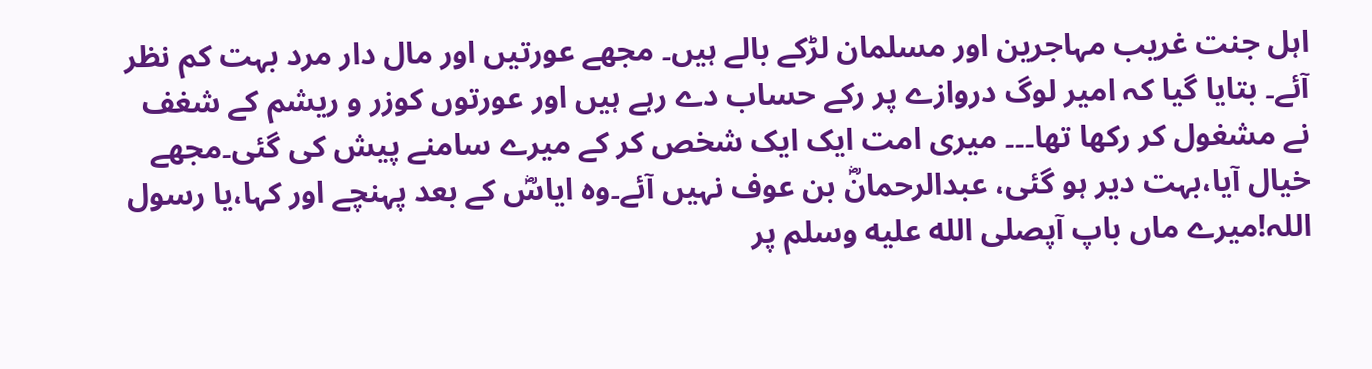اہل جنت غریب مہاجرین اور مسلمان لڑکے بالے ہیں۔ مجھے عورتیں اور مال دار مرد بہت کم نظر آئے۔ بتایا گیا کہ امیر لوگ دروازے پر رکے حساب دے رہے ہیں اور عورتوں کوزر و ریشم کے شغف نے مشغول کر رکھا تھا۔۔۔ میری امت ایک ایک شخص کر کے میرے سامنے پیش کی گئی۔مجھے خیال آیا،بہت دیر ہو گئی، عبدالرحمانؓ بن عوف نہیں آئے۔وہ ایاسؓ کے بعد پہنچے اور کہا،یا رسول اللہ!میرے ماں باپ آپصلى الله عليه وسلم پر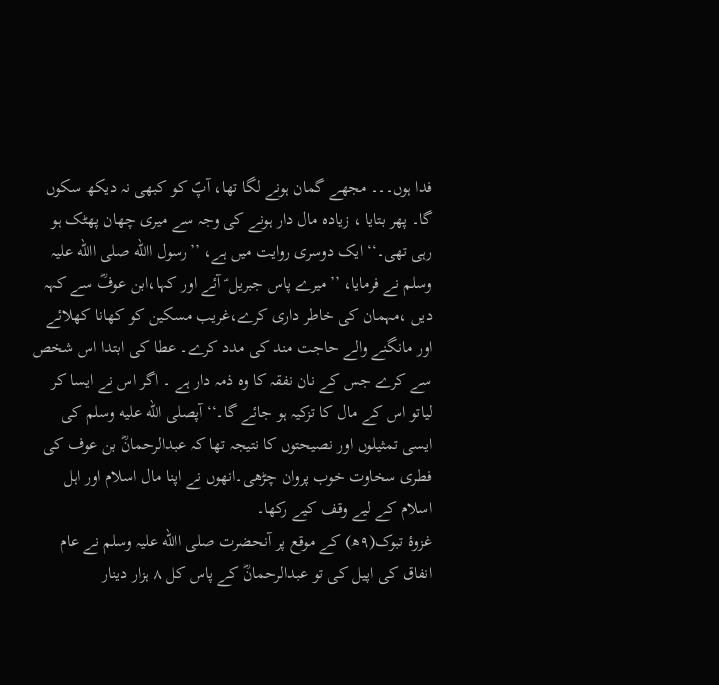فدا ہوں۔۔۔ مجھے گمان ہونے لگا تھا، آپؐ کو کبھی نہ دیکھ سکوں گا۔ پھر بتایا ، زیادہ مال دار ہونے کی وجہ سے میری چھان پھٹک ہو رہی تھی۔‘‘ایک دوسری روایت میں ہے، ’’رسول االله صلی االله علیہ وسلم نے فرمایا، ’’میرے پاس جبریل ؑ آئے اور کہا،ابن عوفؓ سے کہہ دیں ،مہمان کی خاطر داری کرے،غریب مسکین کو کھانا کھلائے اور مانگنے والے حاجت مند کی مدد کرے۔ عطا کی ابتدا اس شخص سے کرے جس کے نان نفقہ کا وہ ذمہ دار ہے ۔ اگر اس نے ایسا کر لیاتو اس کے مال کا تزکیہ ہو جائے گا۔‘‘آپصلى الله عليه وسلم کی ایسی تمثیلوں اور نصیحتوں کا نتیجہ تھا کہ عبدالرحمانؓ بن عوف کی فطری سخاوت خوب پروان چڑھی۔انھوں نے اپنا مال اسلام اور اہل اسلام کے لیے وقف کیے رکھا۔
غزوۂ تبوک(۹ھ) کے موقع پر آنحضرت صلی االله علیہ وسلم نے عام انفاق کی اپیل کی تو عبدالرحمانؓ کے پاس کل ۸ ہزار دینار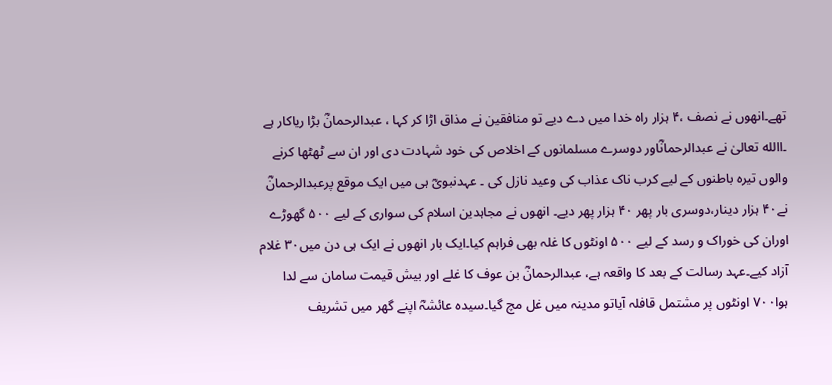تھے۔انھوں نے نصف ،۴ ہزار راہ خدا میں دے دیے تو منافقین نے مذاق اڑا کر کہا ، عبدالرحمانؓ بڑا ریاکار ہے ۔االله تعالیٰ نے عبدالرحمانؓاور دوسرے مسلمانوں کے اخلاص کی خود شہادت دی اور ان سے ٹھٹھا کرنے والوں تیرہ باطنوں کے لیے کرب ناک عذاب کی وعید نازل کی ۔ عہدنبویؓ ہی میں ایک موقع پرعبدالرحمانؓ نے۴۰ ہزار دینار،دوسری بار پھر ۴۰ ہزار پھر دیے۔ انھوں نے مجاہدین اسلام کی سواری کے لیے ۵۰۰ گھوڑے اوران کی خوراک و رسد کے لیے ۵۰۰ اونٹوں کا غلہ بھی فراہم کیا۔ایک بار انھوں نے ایک ہی دن میں۳۰ غلام آزاد کیے۔عہد رسالت کے بعد کا واقعہ ہے، عبدالرحمانؓ بن عوف کا غلے اور بیش قیمت سامان سے لدا ہوا۷۰۰ اونٹوں پر مشتمل قافلہ آیاتو مدینہ میں غل مچ گیا۔سیدہ عائشہؓ اپنے گھر میں تشریف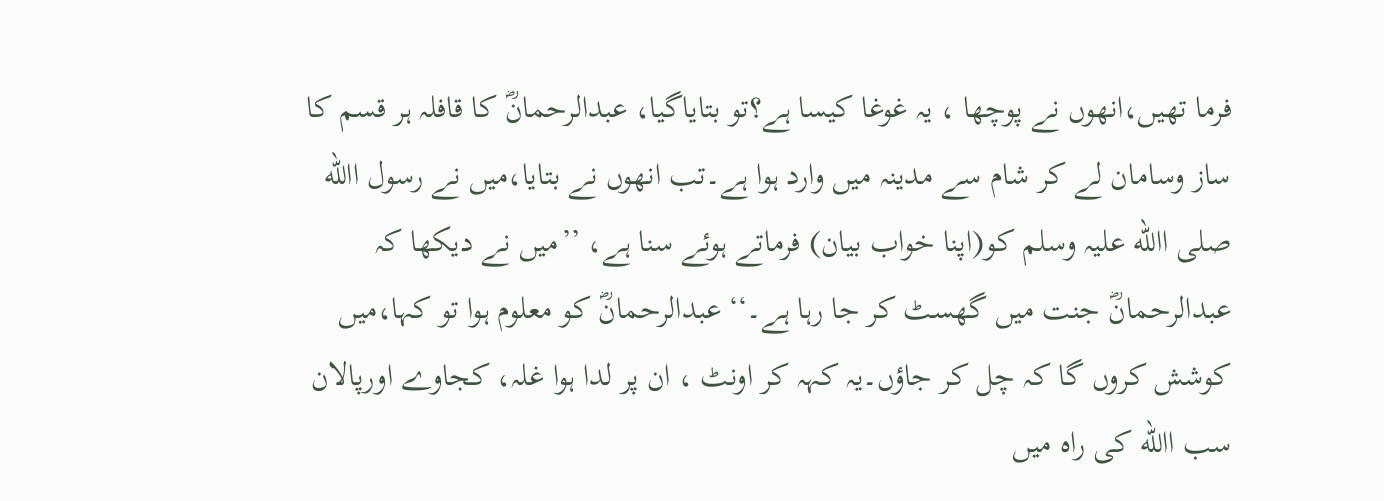فرما تھیں،انھوں نے پوچھا ، یہ غوغا کیسا ہے؟تو بتایاگیا، عبدالرحمانؓ کا قافلہ ہر قسم کا ساز وسامان لے کر شام سے مدینہ میں وارد ہوا ہے۔تب انھوں نے بتایا،میں نے رسول االله صلی االله علیہ وسلم کو(اپنا خواب بیان) فرماتے ہوئے سنا ہے، ’’میں نے دیکھا کہ عبدالرحمانؓ جنت میں گھسٹ کر جا رہا ہے۔‘‘ عبدالرحمانؓ کو معلوم ہوا تو کہا،میں کوشش کروں گا کہ چل کر جاؤں۔یہ کہہ کر اونٹ ، ان پر لدا ہوا غلہ، کجاوے اورپالان سب االله کی راہ میں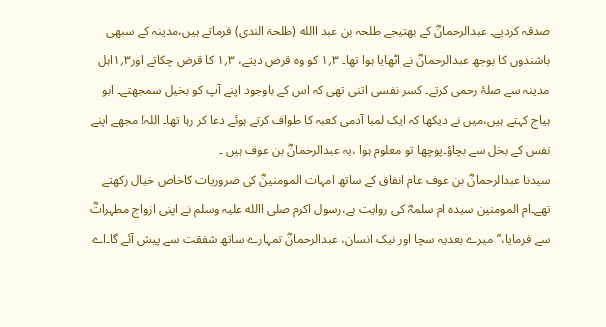صدقہ کردیے۔ عبدالرحمانؓ کے بھتیجے طلحہ بن عبد االله (طلحۃ الندی) فرماتے ہیں،مدینہ کے سبھی باشندوں کا بوجھ عبدالرحمانؓ نے اٹھایا ہوا تھا۔ ۳؍۱ کو وہ قرض دیتے، ۳؍۱ کا قرض چکاتے اور۳؍۱اہل مدینہ سے صلۂ رحمی کرتے۔ کسر نفسی اتنی تھی کہ اس کے باوجود اپنے آپ کو بخیل سمجھتے۔ ابو ہیاج کہتے ہیں،میں نے دیکھا کہ ایک لمبا آدمی کعبہ کا طواف کرتے ہوئے دعا کر رہا تھا۔ اللہ! مجھے اپنے نفس کے بخل سے بچاؤ۔پوچھا تو معلوم ہوا ،یہ عبدالرحمانؓ بن عوف ہیں ۔
سیدنا عبدالرحمانؓ بن عوف عام انفاق کے ساتھ امہات المومنینؓ کی ضروریات کاخاص خیال رکھتے تھے۔ام المومنین سیدہ ام سلمہؓ کی روایت ہے،رسول اکرم صلی االله علیہ وسلم نے اپنی ازواج مطہراتؓ سے فرمایا،’’میرے بعدیہ سچا اور نیک انسان، عبدالرحمانؓ تمہارے ساتھ شفقت سے پیش آئے گا۔اے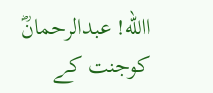االله! عبدالرحمانؓ کوجنت کے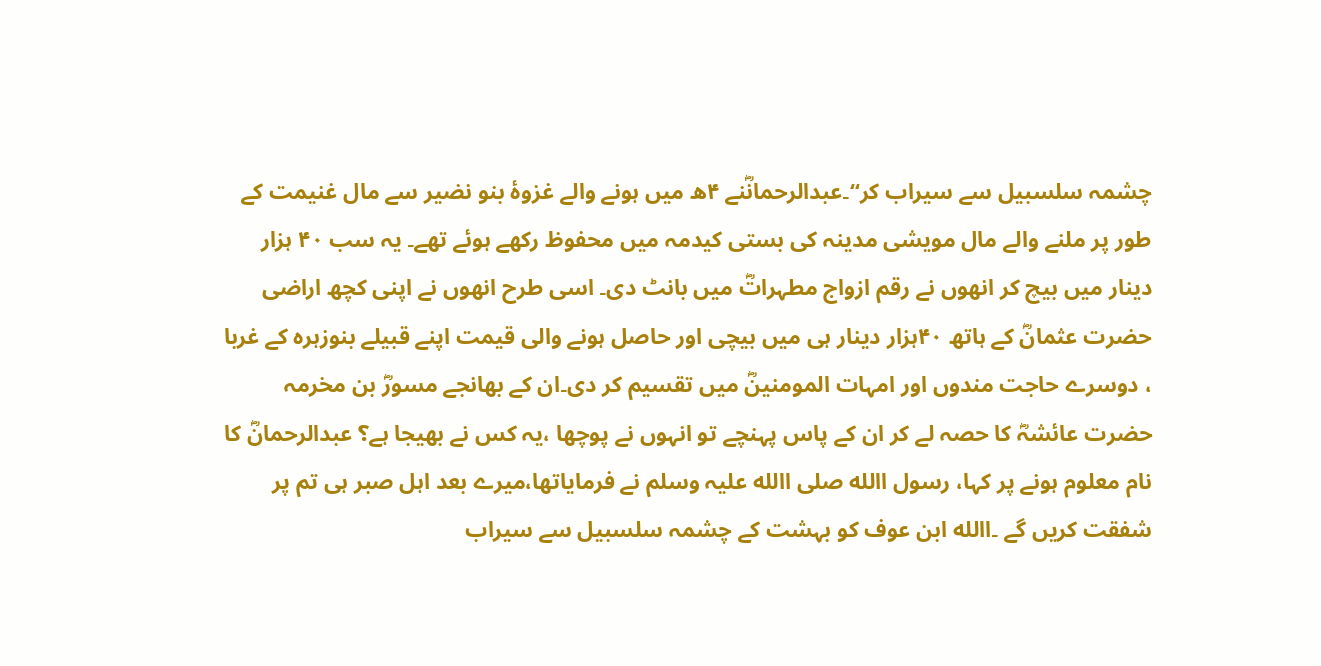چشمہ سلسبیل سے سیراب کر‘‘۔عبدالرحمانؓنے ۴ھ میں ہونے والے غزوۂ بنو نضیر سے مال غنیمت کے طور پر ملنے والے مال مویشی مدینہ کی بستی کیدمہ میں محفوظ رکھے ہوئے تھے۔ یہ سب ۴۰ ہزار دینار میں بیچ کر انھوں نے رقم ازواج مطہراتؓ میں بانٹ دی۔ اسی طرح انھوں نے اپنی کچھ اراضی حضرت عثمانؓ کے ہاتھ ۴۰ہزار دینار ہی میں بیچی اور حاصل ہونے والی قیمت اپنے قبیلے بنوزہرہ کے غربا ، دوسرے حاجت مندوں اور امہات المومنینؓ میں تقسیم کر دی۔ان کے بھانجے مسورؓ بن مخرمہ حضرت عائشہؓ کا حصہ لے کر ان کے پاس پہنچے تو انہوں نے پوچھا ،یہ کس نے بھیجا ہے؟ عبدالرحمانؓ کا نام معلوم ہونے پر کہا، رسول االله صلی االله علیہ وسلم نے فرمایاتھا،میرے بعد اہل صبر ہی تم پر شفقت کریں گے ۔االله ابن عوف کو بہشت کے چشمہ سلسبیل سے سیراب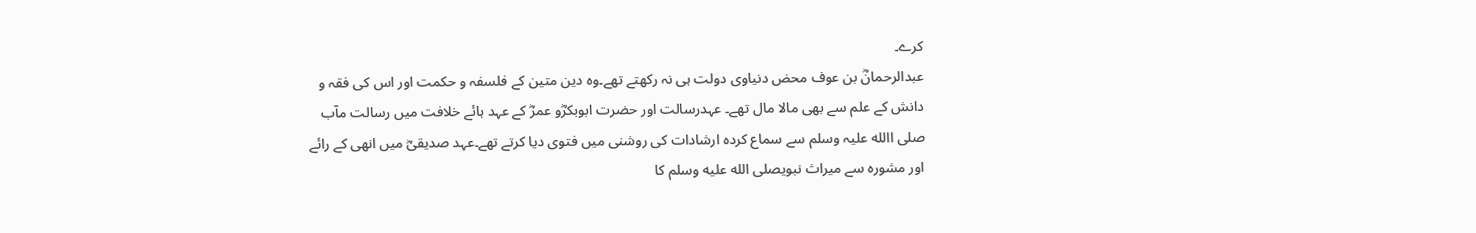کرے۔
عبدالرحمانؓ بن عوف محض دنیاوی دولت ہی نہ رکھتے تھے۔وہ دین متین کے فلسفہ و حکمت اور اس کی فقہ و دانش کے علم سے بھی مالا مال تھے۔ عہدرسالت اور حضرت ابوبکرؓو عمرؓ کے عہد ہائے خلافت میں رسالت مآب صلی االله علیہ وسلم سے سماع کردہ ارشادات کی روشنی میں فتوی دیا کرتے تھے۔عہد صدیقیؓ میں انھی کے رائے اور مشورہ سے میراث نبویصلى الله عليه وسلم کا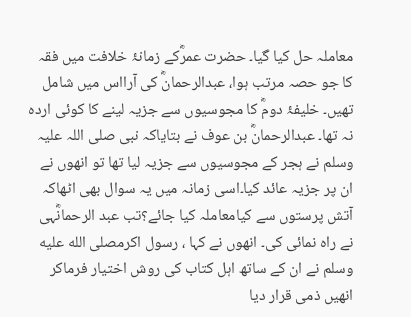معاملہ حل کیا گیا۔ حضرت عمرؓکے زمانۂ خلافت میں فقہ کا جو حصہ مرتب ہوا، عبدالرحمانؓ کی آرااس میں شامل تھیں۔ خلیفۂ دومؓ کا مجوسیوں سے جزیہ لینے کا کوئی اردہ نہ تھا۔ عبدالرحمانؓ بن عوف نے بتایاکہ نبی صلی اللہ علیہ وسلم نے ہجر کے مجوسیوں سے جزیہ لیا تھا تو انھوں نے ان پر جزیہ عائد کیا۔اسی زمانہ میں یہ سوال بھی اٹھاکہ آتش پرستوں سے کیامعاملہ کیا جائے؟تب عبد الرحمانؓہی نے راہ نمائی کی۔ انھوں نے کہا ، رسول اکرمصلى الله عليه وسلم نے ان کے ساتھ اہل کتاب کی روش اختیار فرماکر انھیں ذمی قرار دیا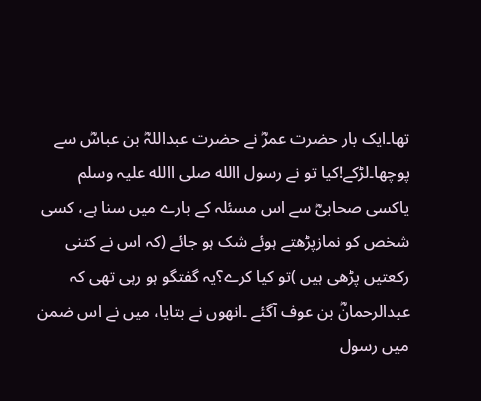تھا۔ایک بار حضرت عمرؓ نے حضرت عبداللہؓ بن عباسؓ سے پوچھا۔لڑکے!کیا تو نے رسول االله صلی االله علیہ وسلم یاکسی صحابیؓ سے اس مسئلہ کے بارے میں سنا ہے، کسی شخص کو نمازپڑھتے ہوئے شک ہو جائے (کہ اس نے کتنی رکعتیں پڑھی ہیں )تو کیا کرے؟یہ گفتگو ہو رہی تھی کہ عبدالرحمانؓ بن عوف آگئے ۔انھوں نے بتایا، میں نے اس ضمن میں رسول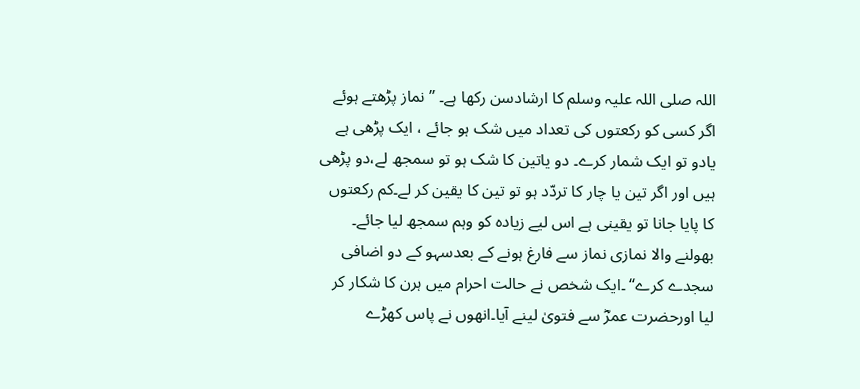اللہ صلی اللہ علیہ وسلم کا ارشادسن رکھا ہے۔ ’’نماز پڑھتے ہوئے اگر کسی کو رکعتوں کی تعداد میں شک ہو جائے ، ایک پڑھی ہے یادو تو ایک شمار کرے۔ دو یاتین کا شک ہو تو سمجھ لے،دو پڑھی ہیں اور اگر تین یا چار کا تردّد ہو تو تین کا یقین کر لے۔کم رکعتوں کا پایا جانا تو یقینی ہے اس لیے زیادہ کو وہم سمجھ لیا جائے۔ بھولنے والا نمازی نماز سے فارغ ہونے کے بعدسہو کے دو اضافی سجدے کرے‘‘ ۔ایک شخص نے حالت احرام میں ہرن کا شکار کر لیا اورحضرت عمرؓ سے فتویٰ لینے آیا۔انھوں نے پاس کھڑے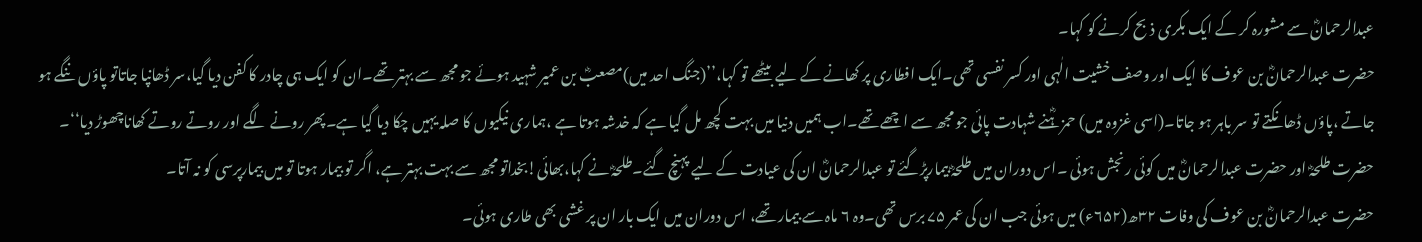عبدالرحمانؓ سے مشورہ کر کے ایک بکری ذبح کرنے کو کہا۔
حضرت عبدالرحمانؓ بن عوف کا ایک اور وصف خشیت الٰہی اور کسر نفسی تھی۔ایک افطاری پر کھانے کے لیے بیٹھے تو کہا،’’(جنگ احد میں)مصعبؓ بن عمیر شہید ہوئے جو مجھ سے بہتر تھے۔ان کو ایک ہی چادر کا کفن دیا گیا،سر ڈھانپا جاتاتو پاؤں ننگے ہو جاتے ،پاؤں ڈھانکتے تو سر باہر ہو جاتا۔(اسی غزوہ میں) حمزہؓنے شہادت پائی جو مجھ سے اچھے تھے۔اب ہمیں دنیا میں بہت کچھ مل گیا ہے کہ خدشہ ہوتا ہے ،ہماری نیکیوں کا صلہ یہیں چکا دیا گیا ہے۔پھر رونے لگے اور روتے روتے کھاناچھوڑ دیا‘‘۔ حضرت طلحہؓ اور حضرت عبدالرحمانؓ میں کوئی رنجش ہوئی ۔اس دوران میں طلحہؓ بیمارپڑگئے تو عبدالرحمانؓ ان کی عیادت کے لیے پہنچ گئے۔طلحہؓ نے کہا،بھائی!بخداتو مجھ سے بہت بہتر ہے، اگر تو بیمار ہوتا تو میں بیمارپرسی کو نہ آتا۔
حضرت عبدالرحمانؓ بن عوف کی وفات ۳۲ھ(۶۵۲ء) میں ہوئی جب ان کی عمر ۷۵ برس تھی۔وہ ۶ ماہ سے بیمار تھے، اس دوران میں ایک بار ان پر غشی بھی طاری ہوئی۔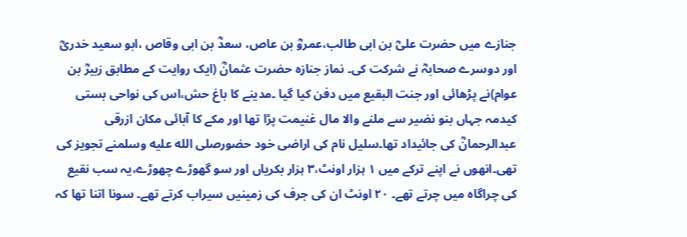جنازے میں حضرت علیؓ بن ابی طالب،عمروؓ بن عاص، سعدؓ بن ابی وقاص ،ابو سعید خدریؓ اور دوسرے صحابہؓ نے شرکت کی۔ نماز جنازہ حضرت عثمانؓ (ایک روایت کے مطابق زبیرؓ بن عوام)نے پڑھائی اور جنت البقیع میں دفن کیا گیا ۔مدینے کا باغ حش،اس کی نواحی بستی کیدمہ جہاں بنو نضیر سے ملنے والا مال غنیمت پڑا تھا اور مکے کا آبائی مکان ازرقی عبدالرحمانؓ کی جائیداد تھا۔سلیل نام کی اراضی خود حضورصلى الله عليه وسلمنے تجویز کی تھی۔انھوں نے اپنے ترکے میں ۱ ہزار اونٹ،۳ ہزار بکریاں اور سو گھوڑے چھوڑے،یہ سب نقیع کی چراگاہ میں چرتے تھے۔ ۲۰ اونٹ ان کی جرف کی زمینیں سیراب کرتے تھے۔ سونا اتنا تھا کہ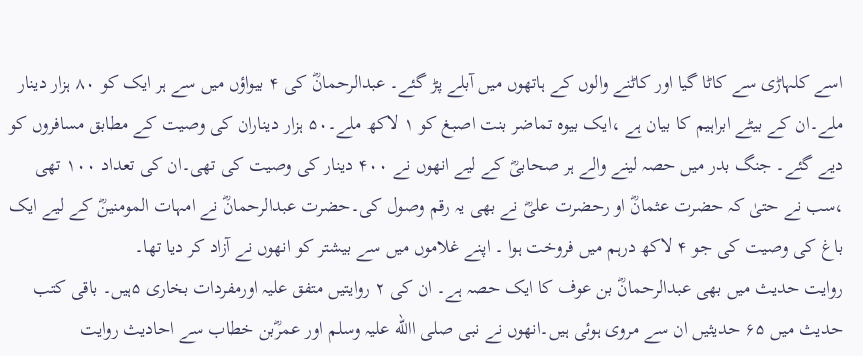اسے کلہاڑی سے کاٹا گیا اور کاٹنے والوں کے ہاتھوں میں آبلے پڑ گئے۔ عبدالرحمانؓ کی ۴ بیواؤں میں سے ہر ایک کو ۸۰ ہزار دینار ملے۔ان کے بیٹے ابراہیم کا بیان ہے ،ایک بیوہ تماضر بنت اصبغ کو ۱ لاکھ ملے۔۵۰ ہزار دیناران کی وصیت کے مطابق مسافروں کو دیے گئے۔ جنگ بدر میں حصہ لینے والے ہر صحابیؓ کے لیے انھوں نے ۴۰۰ دینار کی وصیت کی تھی۔ان کی تعداد ۱۰۰ تھی ،سب نے حتیٰ کہ حضرت عثمانؓ او رحضرت علیؓ نے بھی یہ رقم وصول کی۔حضرت عبدالرحمانؓ نے امہات المومنینؓ کے لیے ایک باغ کی وصیت کی جو ۴ لاکھ درہم میں فروخت ہوا ۔ اپنے غلاموں میں سے بیشتر کو انھوں نے آزاد کر دیا تھا۔
روایت حدیث میں بھی عبدالرحمانؓ بن عوف کا ایک حصہ ہے۔ ان کی ۲ روایتیں متفق علیہ اورمفردات بخاری ۵ہیں۔ باقی کتب حدیث میں ۶۵ حدیثیں ان سے مروی ہوئی ہیں۔انھوں نے نبی صلی االله علیہ وسلم اور عمرؓبن خطاب سے احادیث روایت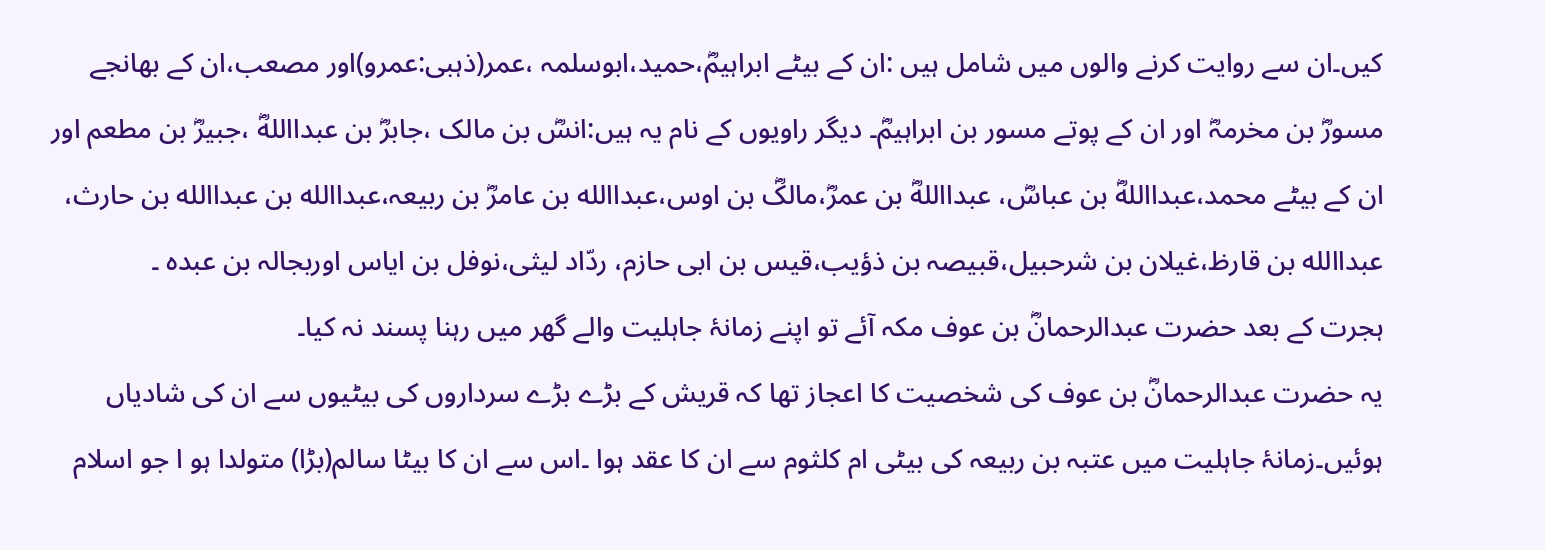کیں۔ان سے روایت کرنے والوں میں شامل ہیں :ان کے بیٹے ابراہیمؓ،حمید،ابوسلمہ ،عمر(ذہبی:عمرو)اور مصعب،ان کے بھانجے مسورؓ بن مخرمہؓ اور ان کے پوتے مسور بن ابراہیمؓ۔ دیگر راویوں کے نام یہ ہیں:انسؓ بن مالک ،جابرؓ بن عبدااللهؓ ،جبیرؓ بن مطعم اور ان کے بیٹے محمد،عبدااللهؓ بن عباسؓ، عبدااللهؓ بن عمرؓ،مالکؓ بن اوس،عبداالله بن عامرؓ بن ربیعہ،عبداالله بن عبداالله بن حارث، عبداالله بن قارظ،غیلان بن شرحبیل،قبیصہ بن ذؤیب،قیس بن ابی حازم، ردّاد لیثی،نوفل بن ایاس اوربجالہ بن عبدہ ۔
ہجرت کے بعد حضرت عبدالرحمانؓ بن عوف مکہ آئے تو اپنے زمانۂ جاہلیت والے گھر میں رہنا پسند نہ کیا۔
یہ حضرت عبدالرحمانؓ بن عوف کی شخصیت کا اعجاز تھا کہ قریش کے بڑے بڑے سرداروں کی بیٹیوں سے ان کی شادیاں ہوئیں۔زمانۂ جاہلیت میں عتبہ بن ربیعہ کی بیٹی ام کلثوم سے ان کا عقد ہوا ۔اس سے ان کا بیٹا سالم(بڑا) متولدا ہو ا جو اسلام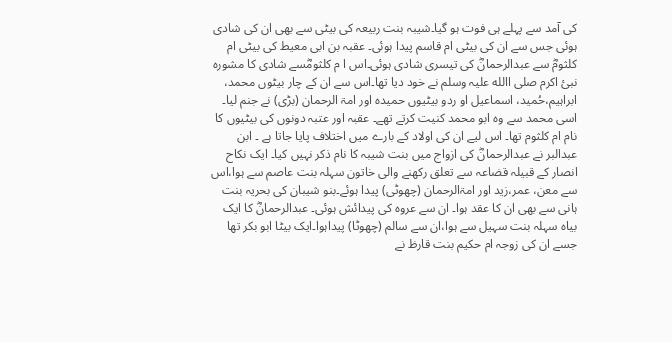کی آمد سے پہلے ہی فوت ہو گیا۔شیبہ بنت ربیعہ کی بیٹی سے بھی ان کی شادی ہوئی جس سے ان کی بیٹی ام قاسم پیدا ہوئی۔ عقبہ بن ابی معیط کی بیٹی ام کلثومؓ سے عبدالرحمانؓ کی تیسری شادی ہوئی۔اس ا م کلثومؓسے شادی کا مشورہ نبئ اکرم صلی االله علیہ وسلم نے خود دیا تھا۔اس سے ان کے چار بیٹوں محمد، ابراہیم،حُمید، اسماعیل او ردو بیٹیوں حمیدہ اور امۃ الرحمان (بڑی) نے جنم لیا۔ اسی محمد سے وہ ابو محمد کنیت کرتے تھے۔ عقبہ اور عتبہ دونوں کی بیٹیوں کا نام ام کلثوم تھا۔ اس لیے ان کی اولاد کے بارے میں اختلاف پایا جاتا ہے ۔ ابن عبدالبر نے عبدالرحمانؓ کی ازواج میں بنت شیبہ کا نام ذکر نہیں کیا۔ ایک نکاح انصار کے قبیلہ قضاعہ سے تعلق رکھنے والی خاتون سہلہ بنت عاصم سے ہوا،اس سے معن، عمر،زید اور امۃالرحمان (چھوٹی) پیدا ہوئے۔بنو شیبان کی بحریہ بنت ہانی سے بھی ان کا عقد ہوا۔ ان سے عروہ کی پیدائش ہوئی۔ عبدالرحمانؓ کا ایک بیاہ سہلہ بنت سہیل سے ہوا،ان سے سالم (چھوٹا) پیداہوا۔ایک بیٹا ابو بکر تھا جسے ان کی زوجہ ام حکیم بنت قارظ نے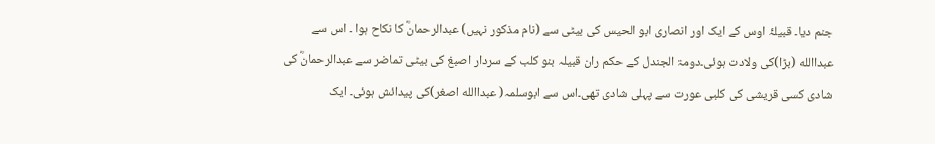جنم دیا۔ قبیلۂ اوس کے ایک اور انصاری ابو الحیس کی بیٹی سے (نام مذکور نہیں) عبدالرحمانؓ کا نکاح ہوا ۔ اس سے عبداالله (بڑا)کی ولادت ہوئی۔دومۃ الجندل کے حکم ران قبیلہ بنو کلب کے سردار اصبغ کی بیٹی تماضر سے عبدالرحمانؓ کی شادی کسی قریشی کی کلبی عورت سے پہلی شادی تھی۔اس سے ابوسلمہ( عبداالله اصغر)کی پیدائش ہوئی۔ ایک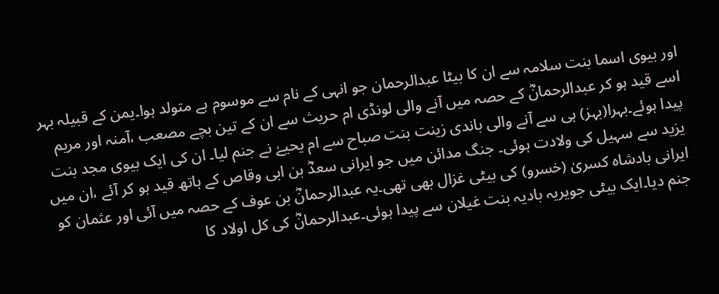اور بیوی اسما بنت سلامہ سے ان کا بیٹا عبدالرحمان جو انہی کے نام سے موسوم ہے متولد ہوا۔یمن کے قبیلہ بہر اسے قید ہو کر عبدالرحمانؓ کے حصہ میں آنے والی لونڈی ام حریث سے ان کے تین بچے مصعب ،آمنہ اور مریم پیدا ہوئے۔بہرا(بہز) ہی سے آنے والی باندی زینت بنت صباح سے ام یحیےٰ نے جنم لیا۔ ان کی ایک بیوی مجد بنت یزید سے سہیل کی ولادت ہوئی۔ جنگ مدائن میں جو ایرانی سعدؓ بن ابی وقاص کے ہاتھ قید ہو کر آئے ،ان میں ایرانی بادشاہ کسریٰ (خسرو) کی بیٹی غزال بھی تھی۔یہ عبدالرحمانؓ بن عوف کے حصہ میں آئی اور عثمان کو جنم دیا۔ایک بیٹی جویریہ بادیہ بنت غیلان سے پیدا ہوئی۔عبدالرحمانؓ کی کل اولاد کا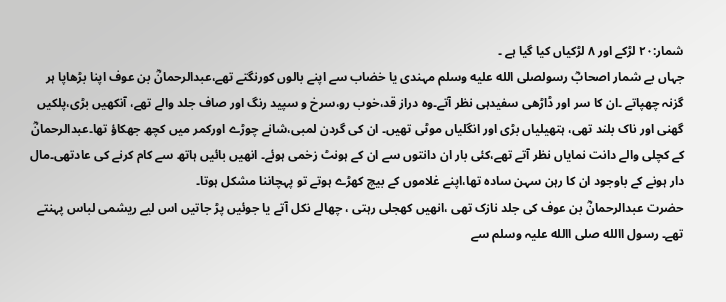شمار:۲۰ لڑکے اور ۸ لڑکیاں کیا گیا ہے ۔
جہاں بے شمار اصحابؓ رسولصلى الله عليه وسلم مہندی یا خضاب سے اپنے بالوں کورنگتے تھے،عبدالرحمانؓ بن عوف اپنا بڑھاپا ہر گزنہ چھپاتے ۔ان کا سر اور ڈاڑھی سفیدہی نظر آتے۔وہ دراز قد،خوب رو،سرخ و سپید رنگ اور صاف جلد والے تھے، آنکھیں بڑی،پلکیں گھنی اور ناک بلند تھی، ہتھیلیاں بڑی اور انگلیاں موٹی تھیں۔ ان کی گردن لمبی،شانے چوڑے اورکمر میں کچھ جھکاؤ تھا۔عبدالرحمانؓ کے کچلی والے دانت نمایاں نظر آتے تھے،کئی بار ان دانتوں سے ان کے ہونٹ زخمی ہوئے۔ انھیں بائیں ہاتھ سے کام کرنے کی عادتھی۔مال دار ہونے کے باوجود ان کا رہن سہن سادہ تھا،اپنے غلاموں کے بیچ کھڑے ہوتے تو پہچاننا مشکل ہوتا۔
حضرت عبدالرحمانؓ بن عوف کی جلد نازک تھی ،انھیں کھجلی رہتی ، چھالے نکل آتے یا جوئیں پڑ جاتیں اس لیے ریشمی لباس پہنتے تھے۔ رسول االله صلی االله علیہ وسلم سے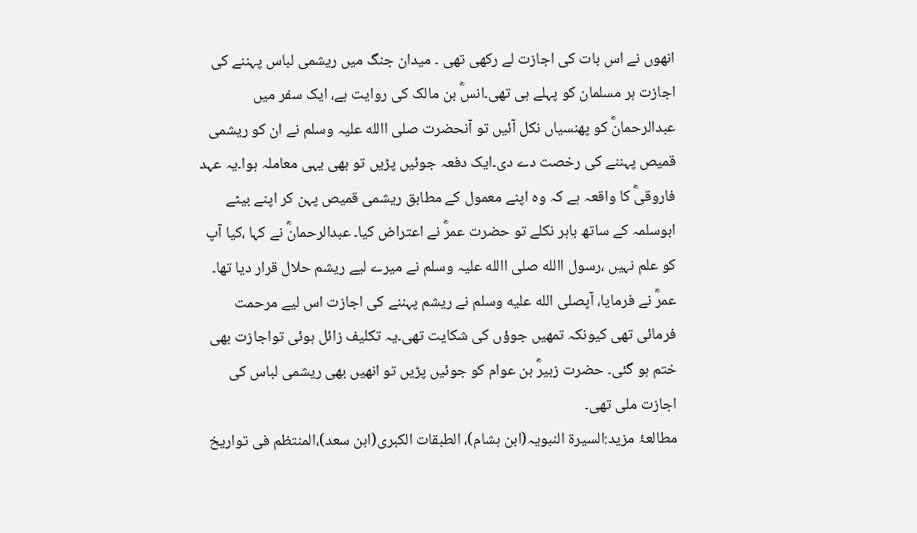انھوں نے اس بات کی اجازت لے رکھی تھی ۔ میدان جنگ میں ریشمی لباس پہننے کی اجازت ہر مسلمان کو پہلے ہی تھی۔انسؓ بن مالک کی روایت ہے، ایک سفر میں عبدالرحمانؓ کو پھنسیاں نکل آئیں تو آنحضرت صلی االله علیہ وسلم نے ان کو ریشمی قمیص پہننے کی رخصت دے دی۔ایک دفعہ جوئیں پڑیں تو بھی یہی معاملہ ہوا۔یہ عہد فاروقیؓ کا واقعہ ہے کہ وہ اپنے معمول کے مطابق ریشمی قمیص پہن کر اپنے بیٹے ابوسلمہ کے ساتھ باہر نکلے تو حضرت عمرؓ نے اعتراض کیا۔ عبدالرحمانؓ نے کہا ،کیا آپ کو علم نہیں ،رسول االله صلی االله علیہ وسلم نے میرے لیے ریشم حلال قرار دیا تھا۔ عمرؓ نے فرمایا، آپصلى الله عليه وسلم نے ریشم پہننے کی اجازت اس لیے مرحمت فرمائی تھی کیونکہ تمھیں جوؤں کی شکایت تھی۔یہ تکلیف زائل ہوئی تواجازت بھی ختم ہو گئی۔ حضرت زبیرؓ بن عوام کو جوئیں پڑیں تو انھیں بھی ریشمی لباس کی اجازت ملی تھی۔
مطالعۂ مزید:السیرۃ النبویہ(ابن ہشام)، الطبقات الکبری(ابن سعد)،المنتظم فی تواریخ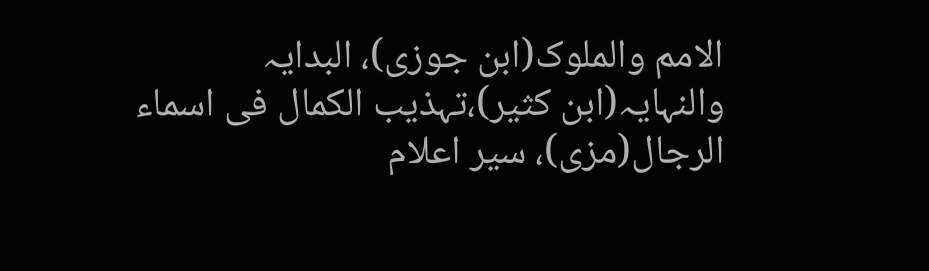الامم والملوک(ابن جوزی)، البدایہ والنہایہ(ابن کثیر)،تہذیب الکمال فی اسماء الرجال(مزی)، سیر اعلام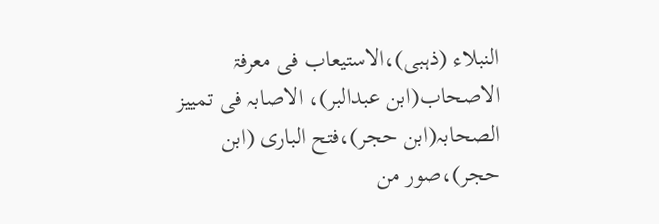النبلاء (ذہبی)،الاستیعاب فی معرفۃ الاصحاب(ابن عبدالبر)، الاصابہ فی تمییز الصحابہ(ابن حجر)،فتح الباری (ابن حجر)،صور من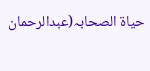حیاۃ الصحابہ(عبدالرحمان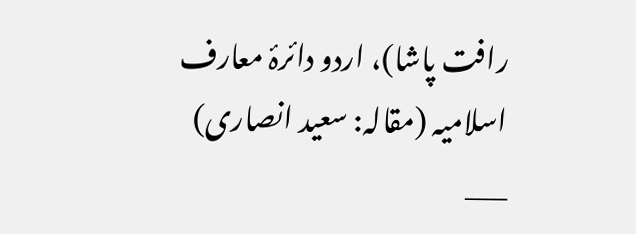رافت پاشا)، اردو دائرۂ معارف اسلامیہ (مقالہ: سعید انصاری)
___